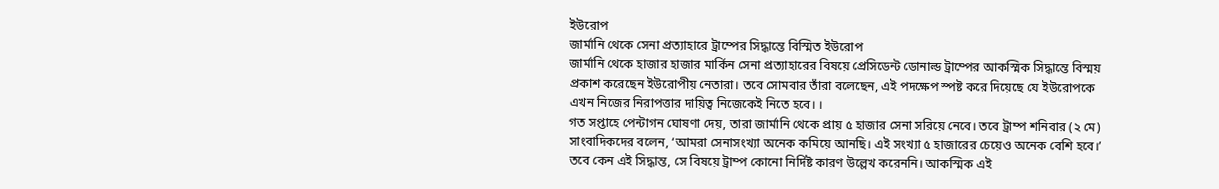ইউরোপ
জার্মানি থেকে সেনা প্রত্যাহারে ট্রাম্পের সিদ্ধান্তে বিস্মিত ইউরোপ
জার্মানি থেকে হাজার হাজার মার্কিন সেনা প্রত্যাহারের বিষয়ে প্রেসিডেন্ট ডোনাল্ড ট্রাম্পের আকস্মিক সিদ্ধান্তে বিস্ময় প্রকাশ করেছেন ইউরোপীয় নেতারা। তবে সোমবার তাঁরা বলেছেন, এই পদক্ষেপ স্পষ্ট করে দিয়েছে যে ইউরোপকে এখন নিজের নিরাপত্তার দায়িত্ব নিজেকেই নিতে হবে। ।
গত সপ্তাহে পেন্টাগন ঘোষণা দেয়, তারা জার্মানি থেকে প্রায় ৫ হাজার সেনা সরিয়ে নেবে। তবে ট্রাম্প শনিবার (২ মে) সাংবাদিকদের বলেন, ‘আমরা সেনাসংখ্যা অনেক কমিয়ে আনছি। এই সংখ্যা ৫ হাজারের চেয়েও অনেক বেশি হবে।’
তবে কেন এই সিদ্ধান্ত, সে বিষয়ে ট্রাম্প কোনো নির্দিষ্ট কারণ উল্লেখ করেননি। আকস্মিক এই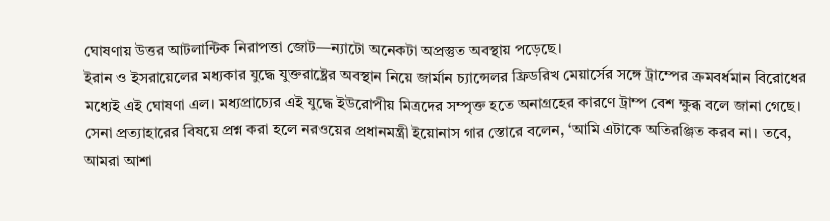ঘোষণায় উত্তর আটলান্টিক নিরাপত্তা জোট—ন্যাটো অনেকটা অপ্রস্তুত অবস্থায় পড়েছে।
ইরান ও ইসরায়েলের মধ্যকার যুদ্ধে যুক্তরাষ্ট্রের অবস্থান নিয়ে জার্মান চ্যান্সেলর ফ্রিডরিখ মেয়ার্সের সঙ্গে ট্রাম্পের ক্রমবর্ধমান বিরোধের মধ্যেই এই ঘোষণা এল। মধ্যপ্রাচ্যের এই যুদ্ধে ইউরোপীয় মিত্রদের সম্পৃক্ত হতে অনাগ্রহের কারণে ট্রাম্প বেশ ক্ষুব্ধ বলে জানা গেছে।
সেনা প্রত্যাহারের বিষয়ে প্রশ্ন করা হলে নরওয়ের প্রধানমন্ত্রী ইয়োনাস গার স্তোরে বলেন, ‘আমি এটাকে অতিরঞ্জিত করব না। তবে, আমরা আশা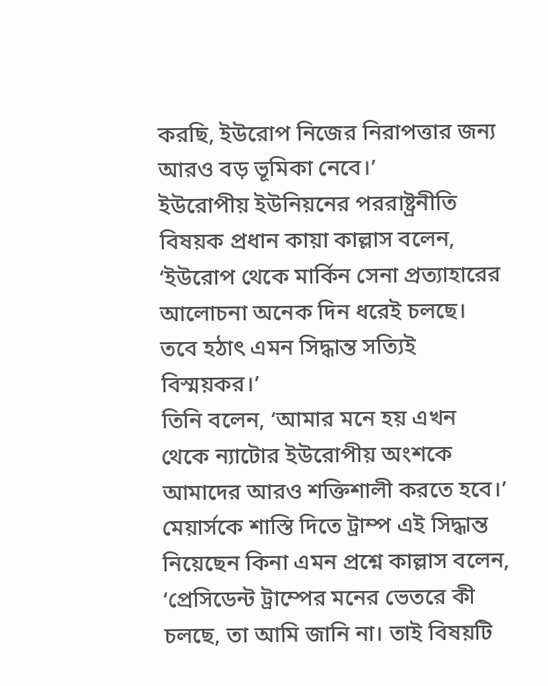করছি, ইউরোপ নিজের নিরাপত্তার জন্য আরও বড় ভূমিকা নেবে।’
ইউরোপীয় ইউনিয়নের পররাষ্ট্রনীতি বিষয়ক প্রধান কায়া কাল্লাস বলেন, ‘ইউরোপ থেকে মার্কিন সেনা প্রত্যাহারের আলোচনা অনেক দিন ধরেই চলছে। তবে হঠাৎ এমন সিদ্ধান্ত সত্যিই বিস্ময়কর।’
তিনি বলেন, ‘আমার মনে হয় এখন থেকে ন্যাটোর ইউরোপীয় অংশকে আমাদের আরও শক্তিশালী করতে হবে।’
মেয়ার্সকে শাস্তি দিতে ট্রাম্প এই সিদ্ধান্ত নিয়েছেন কিনা এমন প্রশ্নে কাল্লাস বলেন, ‘প্রেসিডেন্ট ট্রাম্পের মনের ভেতরে কী চলছে, তা আমি জানি না। তাই বিষয়টি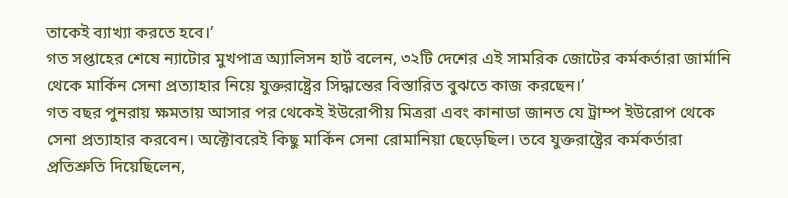তাকেই ব্যাখ্যা করতে হবে।’
গত সপ্তাহের শেষে ন্যাটোর মুখপাত্র অ্যালিসন হার্ট বলেন, ৩২টি দেশের এই সামরিক জোটের কর্মকর্তারা জার্মানি থেকে মার্কিন সেনা প্রত্যাহার নিয়ে যুক্তরাষ্ট্রের সিদ্ধান্তের বিস্তারিত বুঝতে কাজ করছেন।’
গত বছর পুনরায় ক্ষমতায় আসার পর থেকেই ইউরোপীয় মিত্ররা এবং কানাডা জানত যে ট্রাম্প ইউরোপ থেকে সেনা প্রত্যাহার করবেন। অক্টোবরেই কিছু মার্কিন সেনা রোমানিয়া ছেড়েছিল। তবে যুক্তরাষ্ট্রের কর্মকর্তারা প্রতিশ্রুতি দিয়েছিলেন,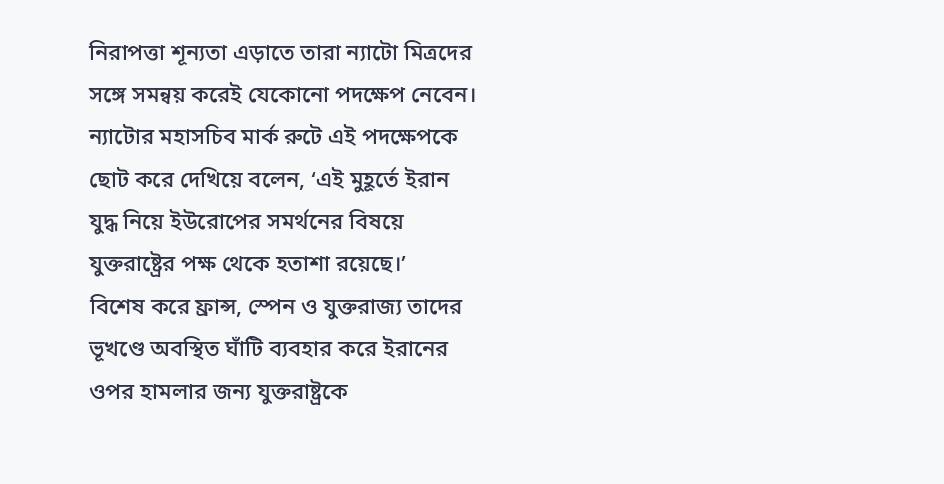নিরাপত্তা শূন্যতা এড়াতে তারা ন্যাটো মিত্রদের সঙ্গে সমন্বয় করেই যেকোনো পদক্ষেপ নেবেন।
ন্যাটোর মহাসচিব মার্ক রুটে এই পদক্ষেপকে ছোট করে দেখিয়ে বলেন, ‘এই মুহূর্তে ইরান যুদ্ধ নিয়ে ইউরোপের সমর্থনের বিষয়ে যুক্তরাষ্ট্রের পক্ষ থেকে হতাশা রয়েছে।’
বিশেষ করে ফ্রান্স, স্পেন ও যুক্তরাজ্য তাদের ভূখণ্ডে অবস্থিত ঘাঁটি ব্যবহার করে ইরানের ওপর হামলার জন্য যুক্তরাষ্ট্রকে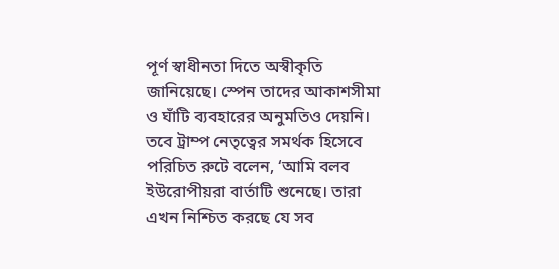পূর্ণ স্বাধীনতা দিতে অস্বীকৃতি জানিয়েছে। স্পেন তাদের আকাশসীমা ও ঘাঁটি ব্যবহারের অনুমতিও দেয়নি।
তবে ট্রাম্প নেতৃত্বের সমর্থক হিসেবে পরিচিত রুটে বলেন, ‘আমি বলব ইউরোপীয়রা বার্তাটি শুনেছে। তারা এখন নিশ্চিত করছে যে সব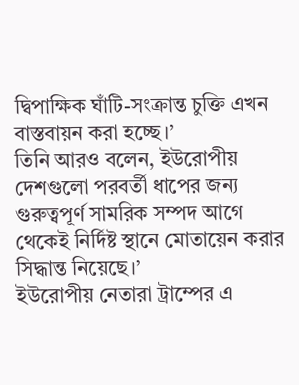দ্বিপাক্ষিক ঘাঁটি-সংক্রান্ত চুক্তি এখন বাস্তবায়ন করা হচ্ছে।’
তিনি আরও বলেন, ইউরোপীয় দেশগুলো পরবর্তী ধাপের জন্য গুরুত্বপূর্ণ সামরিক সম্পদ আগে থেকেই নির্দিষ্ট স্থানে মোতায়েন করার সিদ্ধান্ত নিয়েছে।’
ইউরোপীয় নেতারা ট্রাম্পের এ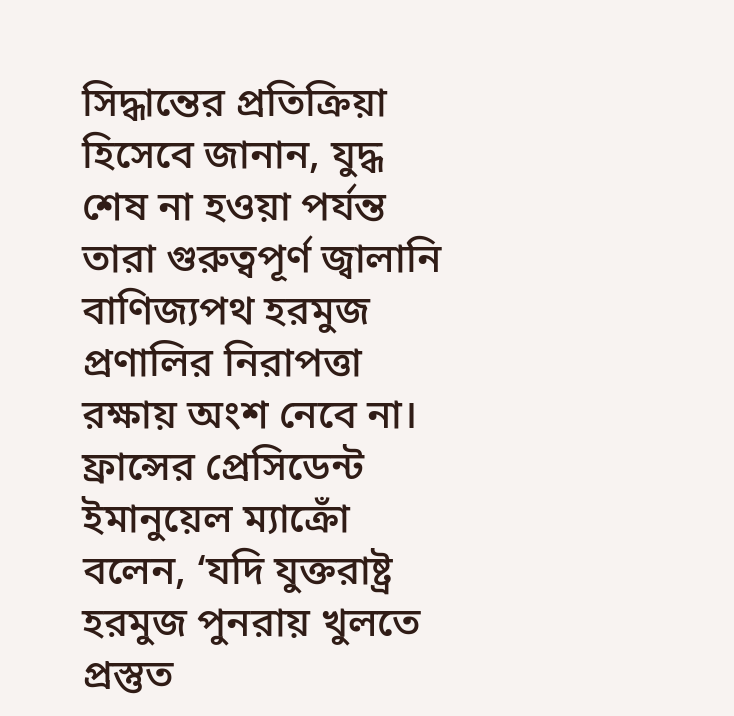সিদ্ধান্তের প্রতিক্রিয়া হিসেবে জানান, যুদ্ধ শেষ না হওয়া পর্যন্ত তারা গুরুত্বপূর্ণ জ্বালানি বাণিজ্যপথ হরমুজ প্রণালির নিরাপত্তা রক্ষায় অংশ নেবে না।
ফ্রান্সের প্রেসিডেন্ট ইমানুয়েল ম্যাক্রোঁ বলেন, ‘যদি যুক্তরাষ্ট্র হরমুজ পুনরায় খুলতে প্রস্তুত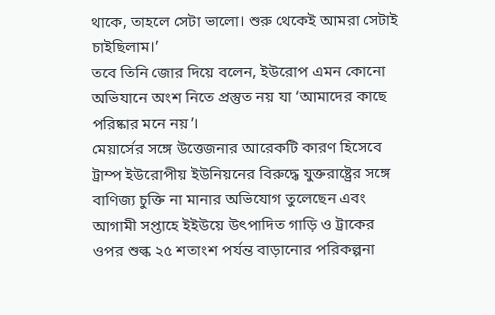থাকে, তাহলে সেটা ভালো। শুরু থেকেই আমরা সেটাই চাইছিলাম।’
তবে তিনি জোর দিয়ে বলেন, ইউরোপ এমন কোনো অভিযানে অংশ নিতে প্রস্তুত নয় যা ‘আমাদের কাছে পরিষ্কার মনে নয়’।
মেয়ার্সের সঙ্গে উত্তেজনার আরেকটি কারণ হিসেবে ট্রাম্প ইউরোপীয় ইউনিয়নের বিরুদ্ধে যুক্তরাষ্ট্রের সঙ্গে বাণিজ্য চুক্তি না মানার অভিযোগ তুলেছেন এবং আগামী সপ্তাহে ইইউয়ে উৎপাদিত গাড়ি ও ট্রাকের ওপর শুল্ক ২৫ শতাংশ পর্যন্ত বাড়ানোর পরিকল্পনা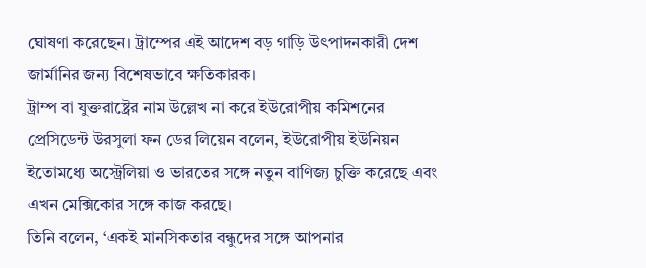ঘোষণা করেছেন। ট্রাম্পের এই আদেশ বড় গাড়ি উৎপাদনকারী দেশ জার্মানির জন্য বিশেষভাবে ক্ষতিকারক।
ট্রাম্প বা যুক্তরাষ্ট্রের নাম উল্লেখ না করে ইউরোপীয় কমিশনের প্রেসিডেন্ট উরসুলা ফন ডের লিয়েন বলেন, ইউরোপীয় ইউনিয়ন ইতোমধ্যে অস্ট্রেলিয়া ও ভারতের সঙ্গে নতুন বাণিজ্য চুক্তি করেছে এবং এখন মেক্সিকোর সঙ্গে কাজ করছে।
তিনি বলেন, ‘একই মানসিকতার বন্ধুদের সঙ্গে আপনার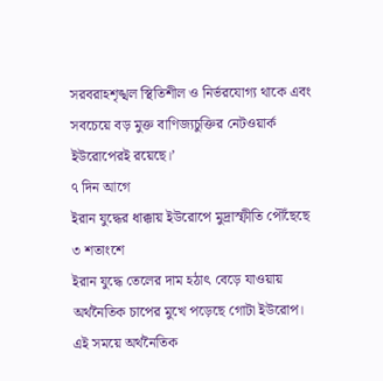সরবরাহশৃঙ্খল স্থিতিশীল ও নির্ভরযোগ্য থাকে এবং সবচেয়ে বড় মুক্ত বাণিজ্যচুক্তির নেটওয়ার্ক ইউরোপেরই রয়েছে।’
৭ দিন আগে
ইরান যুদ্ধের ধাক্কায় ইউরোপে মুদ্রাস্ফীতি পৌঁছেছে ৩ শতাংশে
ইরান যুদ্ধে তেলের দাম হঠাৎ বেড়ে যাওয়ায় অর্থনৈতিক চাপের মুখে পড়েছে গোটা ইউরোপ। এই সময়ে অর্থনৈতিক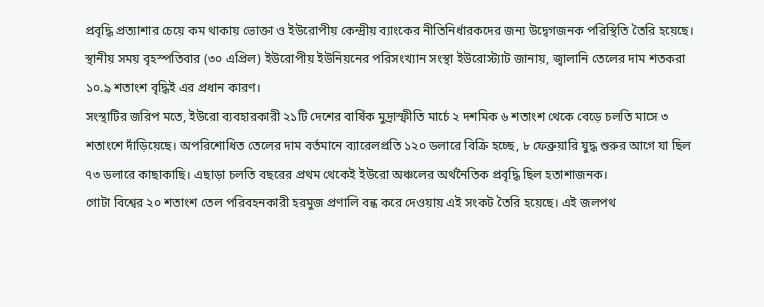প্রবৃদ্ধি প্রত্যাশার চেয়ে কম থাকায় ভোক্তা ও ইউরোপীয় কেন্দ্রীয় ব্যাংকের নীতিনির্ধারকদের জন্য উদ্বেগজনক পরিস্থিতি তৈরি হয়েছে।
স্থানীয় সময় বৃহস্পতিবার (৩০ এপ্রিল) ইউরোপীয় ইউনিয়নের পরিসংখ্যান সংস্থা ইউরোস্ট্যাট জানায়, জ্বালানি তেলের দাম শতকরা ১০.৯ শতাংশ বৃদ্ধিই এর প্রধান কারণ।
সংস্থাটির জরিপ মতে, ইউরো ব্যবহারকারী ২১টি দেশের বার্ষিক মুদ্রাস্ফীতি মার্চে ২ দশমিক ৬ শতাংশ থেকে বেড়ে চলতি মাসে ৩ শতাংশে দাঁড়িয়েছে। অপরিশোধিত তেলের দাম বর্তমানে ব্যারেলপ্রতি ১২০ ডলারে বিক্রি হচ্ছে, ৮ ফেব্রুয়ারি যুদ্ধ শুরুর আগে যা ছিল ৭৩ ডলারে কাছাকাছি। এছাড়া চলতি বছরের প্রথম থেকেই ইউরো অঞ্চলের অর্থনৈতিক প্রবৃদ্ধি ছিল হতাশাজনক।
গোটা বিশ্বের ২০ শতাংশ তেল পরিবহনকারী হরমুজ প্রণালি বন্ধ করে দেওয়ায় এই সংকট তৈরি হয়েছে। এই জলপথ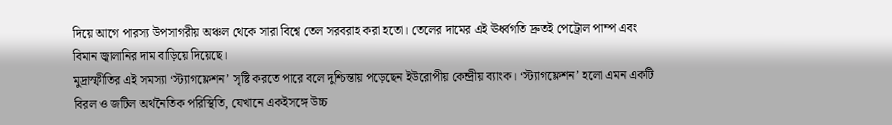দিয়ে আগে পারস্য উপসাগরীয় অঞ্চল থেকে সারা বিশ্বে তেল সরবরাহ করা হতো। তেলের দামের এই ঊর্ধ্বগতি দ্রুতই পেট্রোল পাম্প এবং বিমান জ্বালানির দাম বাড়িয়ে দিয়েছে।
মুদ্রাস্ফীতির এই সমস্যা ‘স্ট্যাগফ্লেশন’ সৃষ্টি করতে পারে বলে দুশ্চিন্তায় পড়েছেন ইউরোপীয় কেন্দ্রীয় ব্যাংক। ‘স্ট্যাগফ্লেশন’ হলো এমন একটি বিরল ও জটিল অর্থনৈতিক পরিস্থিতি, যেখানে একইসঙ্গে উচ্চ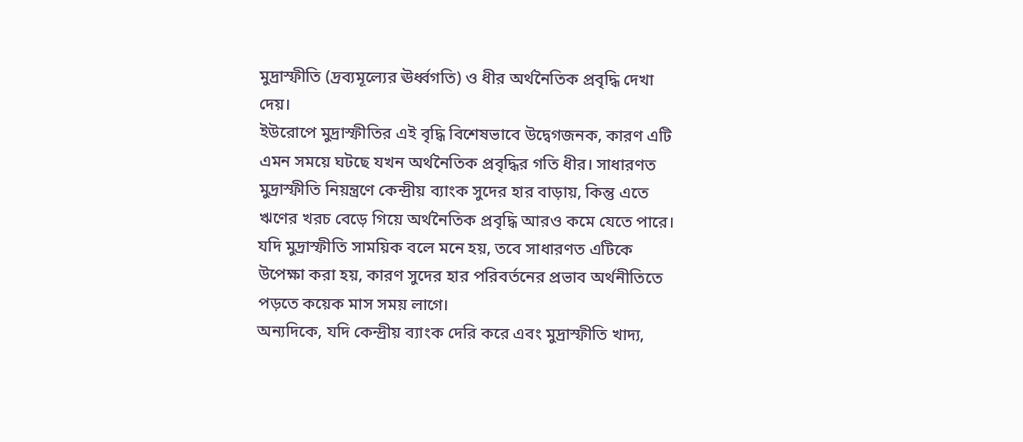মুদ্রাস্ফীতি (দ্রব্যমূল্যের ঊর্ধ্বগতি) ও ধীর অর্থনৈতিক প্রবৃদ্ধি দেখা দেয়।
ইউরোপে মুদ্রাস্ফীতির এই বৃদ্ধি বিশেষভাবে উদ্বেগজনক, কারণ এটি এমন সময়ে ঘটছে যখন অর্থনৈতিক প্রবৃদ্ধির গতি ধীর। সাধারণত মুদ্রাস্ফীতি নিয়ন্ত্রণে কেন্দ্রীয় ব্যাংক সুদের হার বাড়ায়, কিন্তু এতে ঋণের খরচ বেড়ে গিয়ে অর্থনৈতিক প্রবৃদ্ধি আরও কমে যেতে পারে। যদি মুদ্রাস্ফীতি সাময়িক বলে মনে হয়, তবে সাধারণত এটিকে উপেক্ষা করা হয়, কারণ সুদের হার পরিবর্তনের প্রভাব অর্থনীতিতে পড়তে কয়েক মাস সময় লাগে।
অন্যদিকে, যদি কেন্দ্রীয় ব্যাংক দেরি করে এবং মুদ্রাস্ফীতি খাদ্য,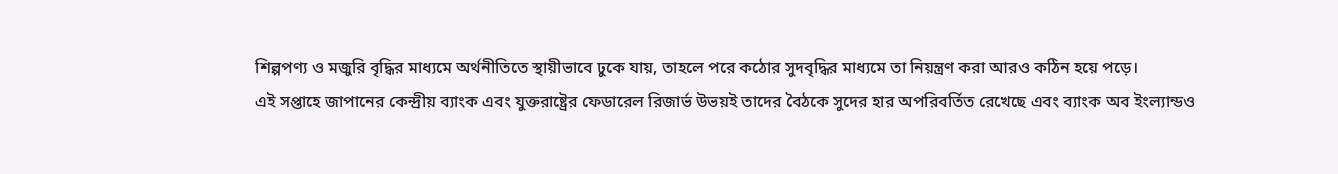শিল্পপণ্য ও মজুরি বৃদ্ধির মাধ্যমে অর্থনীতিতে স্থায়ীভাবে ঢুকে যায়, তাহলে পরে কঠোর সুদবৃদ্ধির মাধ্যমে তা নিয়ন্ত্রণ করা আরও কঠিন হয়ে পড়ে।
এই সপ্তাহে জাপানের কেন্দ্রীয় ব্যাংক এবং যুক্তরাষ্ট্রের ফেডারেল রিজার্ভ উভয়ই তাদের বৈঠকে সুদের হার অপরিবর্তিত রেখেছে এবং ব্যাংক অব ইংল্যান্ডও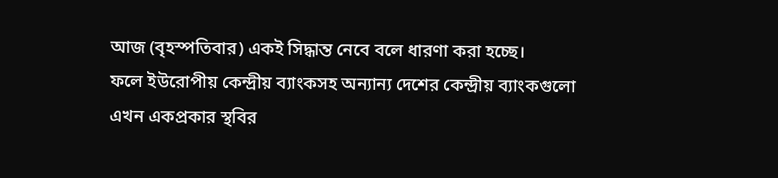আজ (বৃহস্পতিবার) একই সিদ্ধান্ত নেবে বলে ধারণা করা হচ্ছে।
ফলে ইউরোপীয় কেন্দ্রীয় ব্যাংকসহ অন্যান্য দেশের কেন্দ্রীয় ব্যাংকগুলো এখন একপ্রকার স্থবির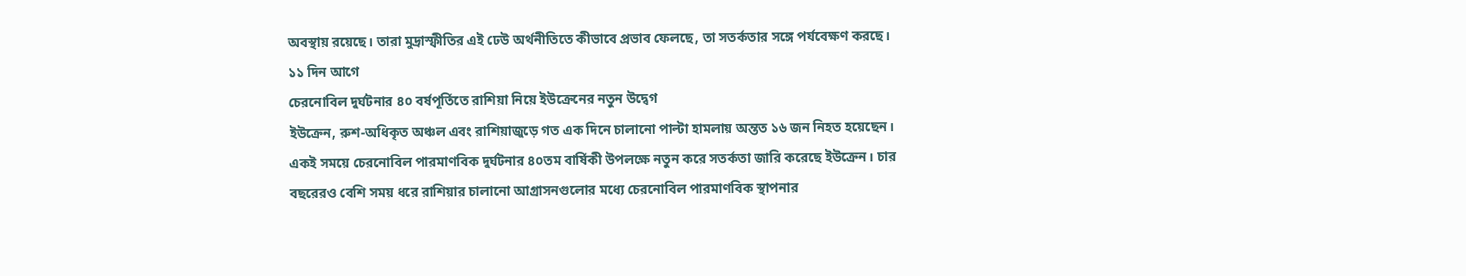অবস্থায় রয়েছে। তারা মুদ্রাস্ফীতির এই ঢেউ অর্থনীতিতে কীভাবে প্রভাব ফেলছে, তা সতর্কতার সঙ্গে পর্যবেক্ষণ করছে।
১১ দিন আগে
চেরনোবিল দুর্ঘটনার ৪০ বর্ষপূর্তিতে রাশিয়া নিয়ে ইউক্রেনের নতুন উদ্বেগ
ইউক্রেন, রুশ-অধিকৃত অঞ্চল এবং রাশিয়াজুড়ে গত এক দিনে চালানো পাল্টা হামলায় অন্তত ১৬ জন নিহত হয়েছেন। একই সময়ে চেরনোবিল পারমাণবিক দুর্ঘটনার ৪০তম বার্ষিকী উপলক্ষে নতুন করে সতর্কতা জারি করেছে ইউক্রেন। চার বছরেরও বেশি সময় ধরে রাশিয়ার চালানো আগ্রাসনগুলোর মধ্যে চেরনোবিল পারমাণবিক স্থাপনার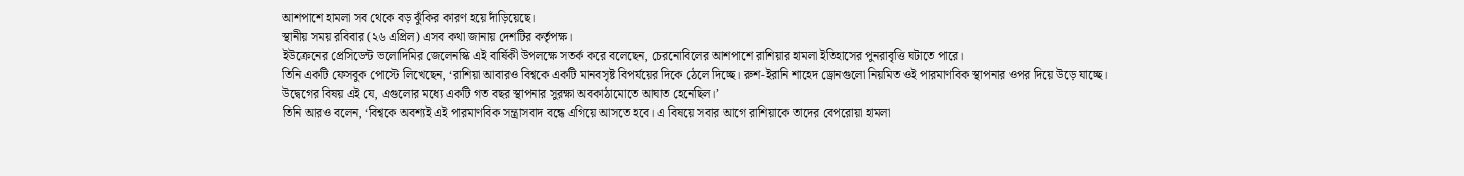আশপাশে হামলা সব থেকে বড় ঝুঁকির কারণ হয়ে দাঁড়িয়েছে।
স্থানীয় সময় রবিবার (২৬ এপ্রিল) এসব কথা জানায় দেশটির কর্তৃপক্ষ।
ইউক্রেনের প্রেসিডেন্ট ভলোদিমির জেলেনস্কি এই বার্ষিকী উপলক্ষে সতর্ক করে বলেছেন, চেরনোবিলের আশপাশে রাশিয়ার হামলা ইতিহাসের পুনরাবৃত্তি ঘটাতে পারে।
তিনি একটি ফেসবুক পোস্টে লিখেছেন, ‘রাশিয়া আবারও বিশ্বকে একটি মানবসৃষ্ট বিপর্যয়ের দিকে ঠেলে দিচ্ছে। রুশ-ইরানি শাহেদ ড্রোনগুলো নিয়মিত ওই পারমাণবিক স্থাপনার ওপর দিয়ে উড়ে যাচ্ছে। উদ্বেগের বিষয় এই যে, এগুলোর মধ্যে একটি গত বছর স্থাপনার সুরক্ষা অবকাঠামোতে আঘাত হেনেছিল।’
তিনি আরও বলেন, ‘বিশ্বকে অবশ্যই এই পারমাণবিক সন্ত্রাসবাদ বন্ধে এগিয়ে আসতে হবে। এ বিষয়ে সবার আগে রাশিয়াকে তাদের বেপরোয়া হামলা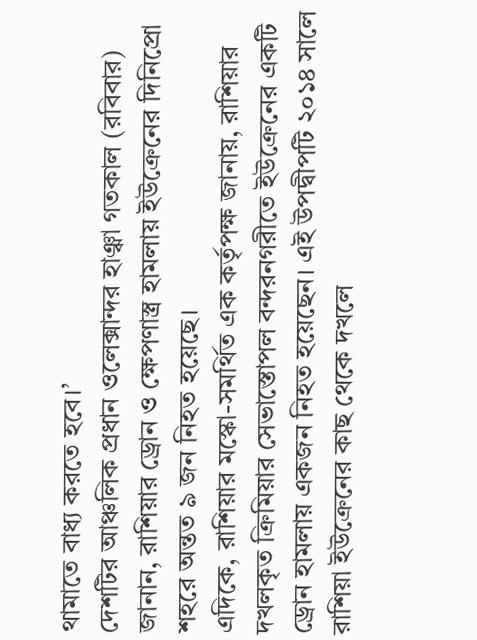থামাতে বাধ্য করতে হবে।’
দেশটির আঞ্চলিক প্রধান ওলেক্সান্দর হাঞ্ঝা গতকাল (রবিবার) জানান, রাশিয়ার ড্রোন ও ক্ষেপণাস্ত্র হামলায় ইউক্রেনের দিনিপ্রো শহরে অন্তত ৯ জন নিহত হয়েছে।
এদিকে, রাশিয়ার মস্কো-সমর্থিত এক কর্তৃপক্ষ জানায়, রাশিয়ার দখলকৃত ক্রিমিয়ার সেভাস্তোপল বন্দরনগরীতে ইউক্রেনের একটি ড্রোন হামলায় একজন নিহত হয়েছেন। এই উপদ্বীপটি ২০১৪ সালে রাশিয়া ইউক্রেনের কাছ থেকে দখলে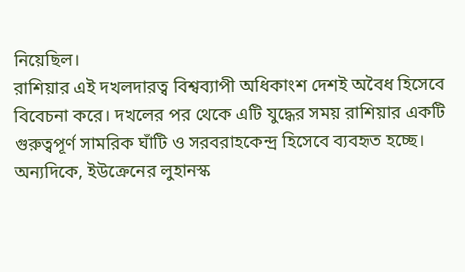নিয়েছিল।
রাশিয়ার এই দখলদারত্ব বিশ্বব্যাপী অধিকাংশ দেশই অবৈধ হিসেবে বিবেচনা করে। দখলের পর থেকে এটি যুদ্ধের সময় রাশিয়ার একটি গুরুত্বপূর্ণ সামরিক ঘাঁটি ও সরবরাহকেন্দ্র হিসেবে ব্যবহৃত হচ্ছে।
অন্যদিকে, ইউক্রেনের লুহানস্ক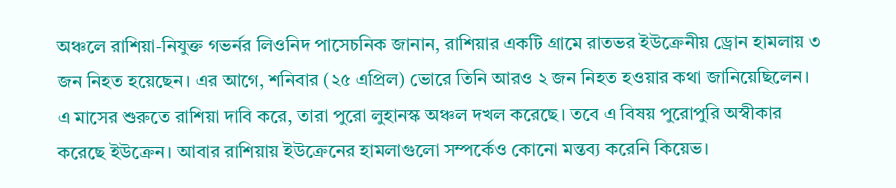অঞ্চলে রাশিয়া-নিযুক্ত গভর্নর লিওনিদ পাসেচনিক জানান, রাশিয়ার একটি গ্রামে রাতভর ইউক্রেনীয় ড্রোন হামলায় ৩ জন নিহত হয়েছেন। এর আগে, শনিবার (২৫ এপ্রিল) ভোরে তিনি আরও ২ জন নিহত হওয়ার কথা জানিয়েছিলেন।
এ মাসের শুরুতে রাশিয়া দাবি করে, তারা পুরো লুহানস্ক অঞ্চল দখল করেছে। তবে এ বিষয় পুরোপুরি অস্বীকার করেছে ইউক্রেন। আবার রাশিয়ায় ইউক্রেনের হামলাগুলো সম্পর্কেও কোনো মন্তব্য করেনি কিয়েভ।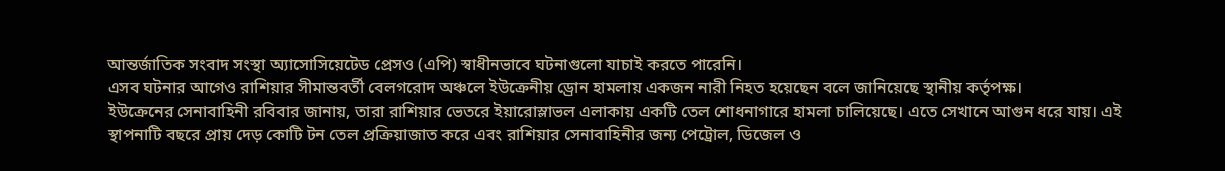আন্তর্জাতিক সংবাদ সংস্থা অ্যাসোসিয়েটেড প্রেসও (এপি) স্বাধীনভাবে ঘটনাগুলো যাচাই করতে পারেনি।
এসব ঘটনার আগেও রাশিয়ার সীমান্তবর্তী বেলগরোদ অঞ্চলে ইউক্রেনীয় ড্রোন হামলায় একজন নারী নিহত হয়েছেন বলে জানিয়েছে স্থানীয় কর্তৃপক্ষ।
ইউক্রেনের সেনাবাহিনী রবিবার জানায়, তারা রাশিয়ার ভেতরে ইয়ারোস্লাভল এলাকায় একটি তেল শোধনাগারে হামলা চালিয়েছে। এতে সেখানে আগুন ধরে যায়। এই স্থাপনাটি বছরে প্রায় দেড় কোটি টন তেল প্রক্রিয়াজাত করে এবং রাশিয়ার সেনাবাহিনীর জন্য পেট্রোল, ডিজেল ও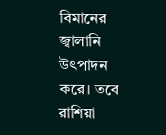বিমানের জ্বালানি উৎপাদন করে। তবে রাশিয়া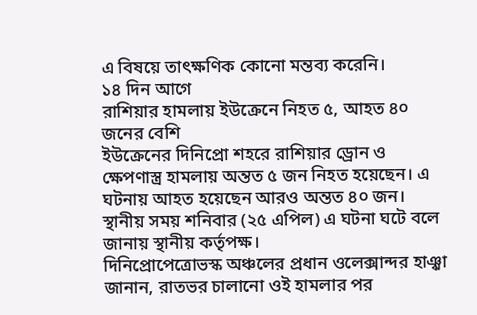এ বিষয়ে তাৎক্ষণিক কোনো মন্তব্য করেনি।
১৪ দিন আগে
রাশিয়ার হামলায় ইউক্রেনে নিহত ৫, আহত ৪০ জনের বেশি
ইউক্রেনের দিনিপ্রো শহরে রাশিয়ার ড্রোন ও ক্ষেপণাস্ত্র হামলায় অন্তত ৫ জন নিহত হয়েছেন। এ ঘটনায় আহত হয়েছেন আরও অন্তত ৪০ জন।
স্থানীয় সময় শনিবার (২৫ এপিল) এ ঘটনা ঘটে বলে জানায় স্থানীয় কর্তৃপক্ষ।
দিনিপ্রোপেত্রোভস্ক অঞ্চলের প্রধান ওলেক্সান্দর হাঞ্ঝা জানান, রাতভর চালানো ওই হামলার পর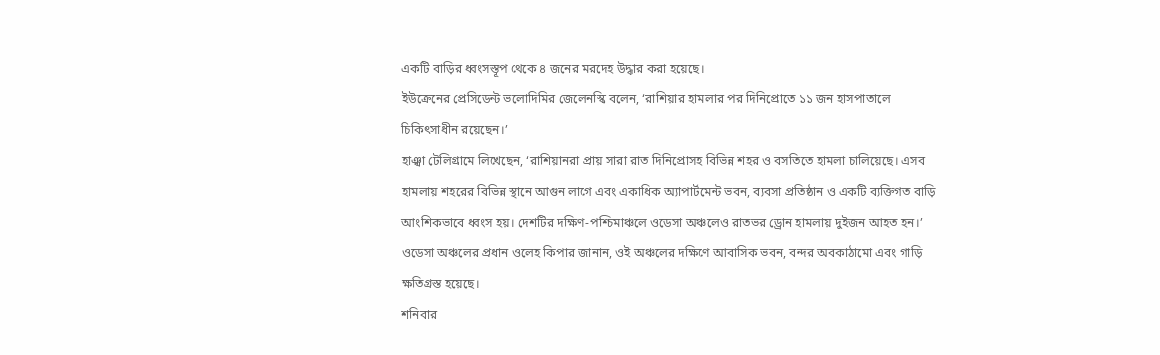একটি বাড়ির ধ্বংসস্তূপ থেকে ৪ জনের মরদেহ উদ্ধার করা হয়েছে।
ইউক্রেনের প্রেসিডেন্ট ভলোদিমির জেলেনস্কি বলেন, ‘রাশিয়ার হামলার পর দিনিপ্রোতে ১১ জন হাসপাতালে চিকিৎসাধীন রয়েছেন।’
হাঞ্ঝা টেলিগ্রামে লিখেছেন, ‘রাশিয়ানরা প্রায় সারা রাত দিনিপ্রোসহ বিভিন্ন শহর ও বসতিতে হামলা চালিয়েছে। এসব হামলায় শহরের বিভিন্ন স্থানে আগুন লাগে এবং একাধিক অ্যাপার্টমেন্ট ভবন, ব্যবসা প্রতিষ্ঠান ও একটি ব্যক্তিগত বাড়ি আংশিকভাবে ধ্বংস হয়। দেশটির দক্ষিণ-পশ্চিমাঞ্চলে ওডেসা অঞ্চলেও রাতভর ড্রোন হামলায় দুইজন আহত হন।’
ওডেসা অঞ্চলের প্রধান ওলেহ কিপার জানান, ওই অঞ্চলের দক্ষিণে আবাসিক ভবন, বন্দর অবকাঠামো এবং গাড়ি ক্ষতিগ্রস্ত হয়েছে।
শনিবার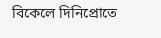বিকেলে দিনিপ্রোতে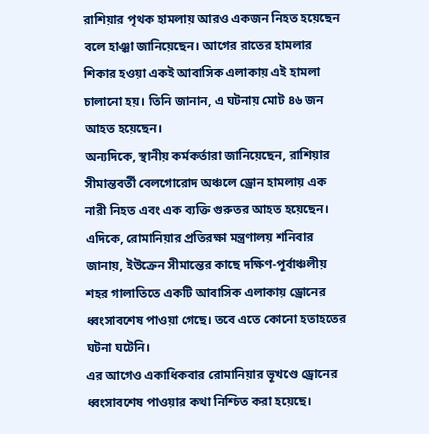রাশিয়ার পৃথক হামলায় আরও একজন নিহত হয়েছেন বলে হাঞ্ঝা জানিয়েছেন। আগের রাতের হামলার শিকার হওয়া একই আবাসিক এলাকায় এই হামলা চালানো হয়। তিনি জানান, এ ঘটনায় মোট ৪৬ জন আহত হয়েছেন।
অন্যদিকে, স্থানীয় কর্মকর্তারা জানিয়েছেন, রাশিয়ার সীমান্তবর্তী বেলগোরোদ অঞ্চলে ড্রোন হামলায় এক নারী নিহত এবং এক ব্যক্তি গুরুতর আহত হয়েছেন।
এদিকে, রোমানিয়ার প্রতিরক্ষা মন্ত্রণালয় শনিবার জানায়, ইউক্রেন সীমান্তের কাছে দক্ষিণ-পূর্বাঞ্চলীয় শহর গালাতিতে একটি আবাসিক এলাকায় ড্রোনের ধ্বংসাবশেষ পাওয়া গেছে। তবে এতে কোনো হতাহতের ঘটনা ঘটেনি।
এর আগেও একাধিকবার রোমানিয়ার ভূখণ্ডে ড্রোনের ধ্বংসাবশেষ পাওয়ার কথা নিশ্চিত করা হয়েছে।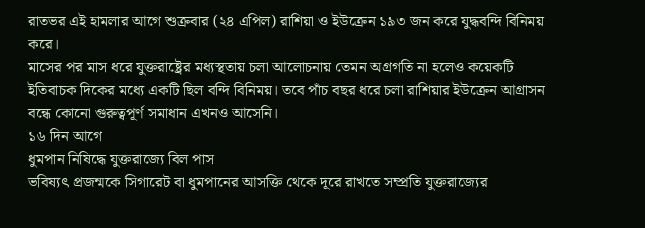রাতভর এই হামলার আগে শুক্রবার (২৪ এপিল) রাশিয়া ও ইউক্রেন ১৯৩ জন করে যুদ্ধবন্দি বিনিময় করে।
মাসের পর মাস ধরে যুক্তরাষ্ট্রের মধ্যস্থতায় চলা আলোচনায় তেমন অগ্রগতি না হলেও কয়েকটি ইতিবাচক দিকের মধ্যে একটি ছিল বন্দি বিনিময়। তবে পাঁচ বছর ধরে চলা রাশিয়ার ইউক্রেন আগ্রাসন বন্ধে কোনো গুরুত্বপূর্ণ সমাধান এখনও আসেনি।
১৬ দিন আগে
ধুমপান নিষিদ্ধে যুক্তরাজ্যে বিল পাস
ভবিষ্যৎ প্রজন্মকে সিগারেট বা ধুমপানের আসক্তি থেকে দূরে রাখতে সম্প্রতি যুক্তরাজ্যের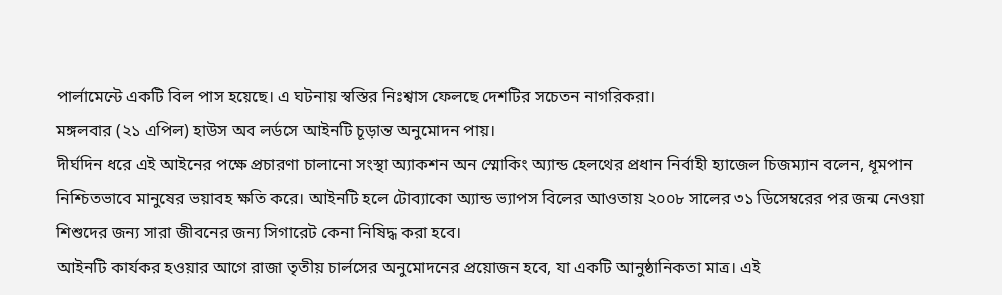পার্লামেন্টে একটি বিল পাস হয়েছে। এ ঘটনায় স্বস্তির নিঃশ্বাস ফেলছে দেশটির সচেতন নাগরিকরা।
মঙ্গলবার (২১ এপিল) হাউস অব লর্ডসে আইনটি চূড়ান্ত অনুমোদন পায়।
দীর্ঘদিন ধরে এই আইনের পক্ষে প্রচারণা চালানো সংস্থা অ্যাকশন অন স্মোকিং অ্যান্ড হেলথের প্রধান নির্বাহী হ্যাজেল চিজম্যান বলেন, ধূমপান নিশ্চিতভাবে মানুষের ভয়াবহ ক্ষতি করে। আইনটি হলে টোব্যাকো অ্যান্ড ভ্যাপস বিলের আওতায় ২০০৮ সালের ৩১ ডিসেম্বরের পর জন্ম নেওয়া শিশুদের জন্য সারা জীবনের জন্য সিগারেট কেনা নিষিদ্ধ করা হবে।
আইনটি কার্যকর হওয়ার আগে রাজা তৃতীয় চার্লসের অনুমোদনের প্রয়োজন হবে, যা একটি আনুষ্ঠানিকতা মাত্র। এই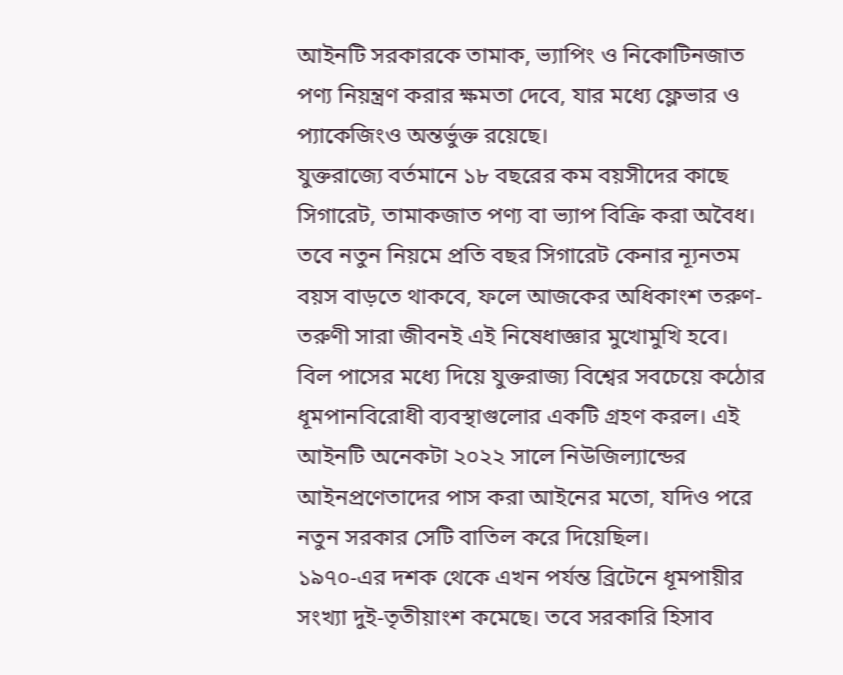আইনটি সরকারকে তামাক, ভ্যাপিং ও নিকোটিনজাত পণ্য নিয়ন্ত্রণ করার ক্ষমতা দেবে, যার মধ্যে ফ্লেভার ও প্যাকেজিংও অন্তর্ভুক্ত রয়েছে।
যুক্তরাজ্যে বর্তমানে ১৮ বছরের কম বয়সীদের কাছে সিগারেট, তামাকজাত পণ্য বা ভ্যাপ বিক্রি করা অবৈধ। তবে নতুন নিয়মে প্রতি বছর সিগারেট কেনার ন্যূনতম বয়স বাড়তে থাকবে, ফলে আজকের অধিকাংশ তরুণ-তরুণী সারা জীবনই এই নিষেধাজ্ঞার মুখোমুখি হবে।
বিল পাসের মধ্যে দিয়ে যুক্তরাজ্য বিশ্বের সবচেয়ে কঠোর ধূমপানবিরোধী ব্যবস্থাগুলোর একটি গ্রহণ করল। এই আইনটি অনেকটা ২০২২ সালে নিউজিল্যান্ডের আইনপ্রণেতাদের পাস করা আইনের মতো, যদিও পরে নতুন সরকার সেটি বাতিল করে দিয়েছিল।
১৯৭০-এর দশক থেকে এখন পর্যন্ত ব্রিটেনে ধূমপায়ীর সংখ্যা দুই-তৃতীয়াংশ কমেছে। তবে সরকারি হিসাব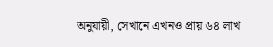অনুযায়ী, সেখানে এখনও প্রায় ৬৪ লাখ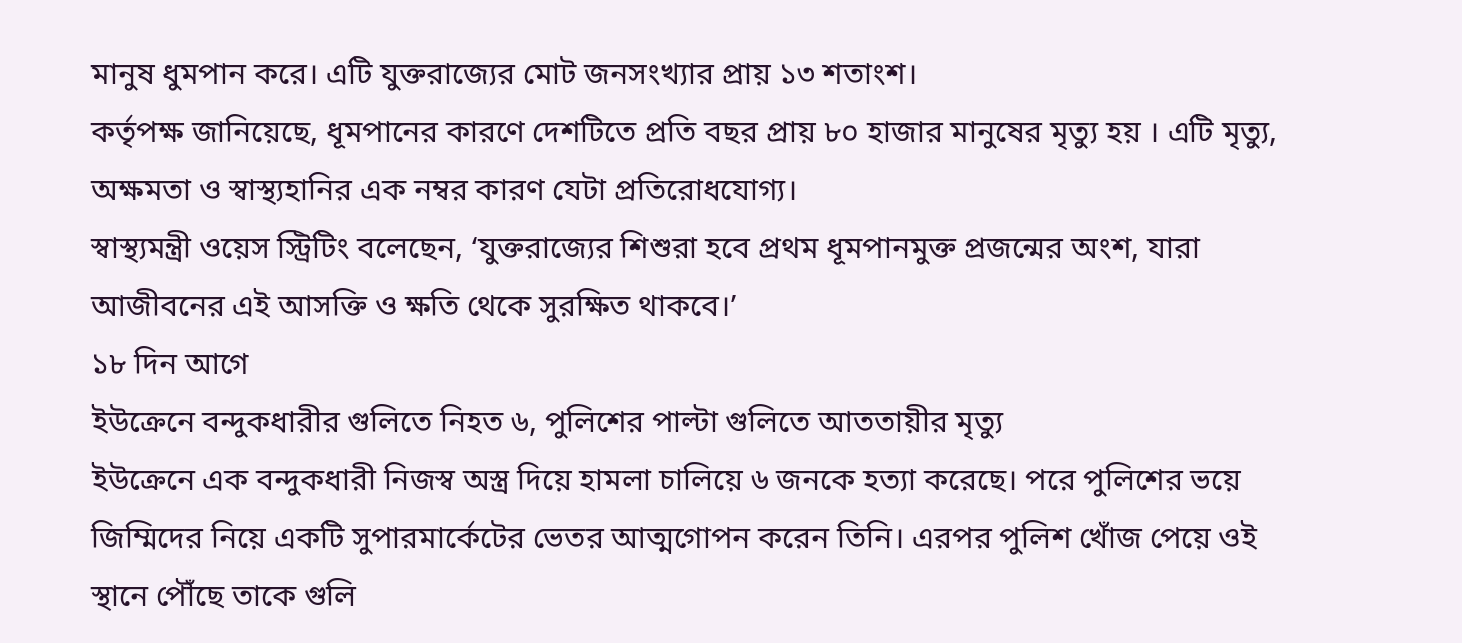মানুষ ধুমপান করে। এটি যুক্তরাজ্যের মোট জনসংখ্যার প্রায় ১৩ শতাংশ।
কর্তৃপক্ষ জানিয়েছে, ধূমপানের কারণে দেশটিতে প্রতি বছর প্রায় ৮০ হাজার মানুষের মৃত্যু হয় । এটি মৃত্যু, অক্ষমতা ও স্বাস্থ্যহানির এক নম্বর কারণ যেটা প্রতিরোধযোগ্য।
স্বাস্থ্যমন্ত্রী ওয়েস স্ট্রিটিং বলেছেন, ‘যুক্তরাজ্যের শিশুরা হবে প্রথম ধূমপানমুক্ত প্রজন্মের অংশ, যারা আজীবনের এই আসক্তি ও ক্ষতি থেকে সুরক্ষিত থাকবে।’
১৮ দিন আগে
ইউক্রেনে বন্দুকধারীর গুলিতে নিহত ৬, পুলিশের পাল্টা গুলিতে আততায়ীর মৃত্যু
ইউক্রেনে এক বন্দুকধারী নিজস্ব অস্ত্র দিয়ে হামলা চালিয়ে ৬ জনকে হত্যা করেছে। পরে পুলিশের ভয়ে জিম্মিদের নিয়ে একটি সুপারমার্কেটের ভেতর আত্মগোপন করেন তিনি। এরপর পুলিশ খোঁজ পেয়ে ওই স্থানে পৌঁছে তাকে গুলি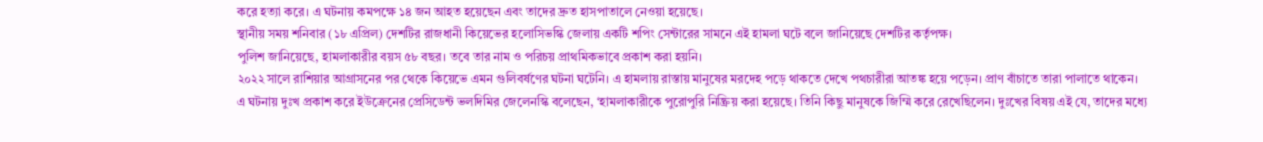করে হত্যা করে। এ ঘটনায় কমপক্ষে ১৪ জন আহত হয়েছেন এবং তাদের দ্রুত হাসপাতালে নেওয়া হয়েছে।
স্থানীয় সময় শনিবার (১৮ এপ্রিল) দেশটির রাজধানী কিয়েভের হলোসিভস্কি জেলায় একটি শপিং সেন্টারের সামনে এই হামলা ঘটে বলে জানিয়েছে দেশটির কর্তৃপক্ষ।
পুলিশ জানিয়েছে, হামলাকারীর বয়স ৫৮ বছর। তবে তার নাম ও পরিচয় প্রাথমিকভাবে প্রকাশ করা হয়নি।
২০২২ সালে রাশিয়ার আগ্রাসনের পর থেকে কিয়েভে এমন গুলিবর্ষণের ঘটনা ঘটেনি। এ হামলায় রাস্তায় মানুষের মরদেহ পড়ে থাকতে দেখে পথচারীরা আতঙ্ক হয়ে পড়েন। প্রাণ বাঁচাতে তারা পালাতে থাকেন।
এ ঘটনায় দুঃখ প্রকাশ করে ইউক্রেনের প্রেসিডেন্ট ভলদিমির জেলেনস্কি বলেছেন, ‘হামলাকারীকে পুরোপুরি নিষ্ক্রিয় করা হয়েছে। তিনি কিছু মানুষকে জিম্মি করে রেখেছিলেন। দুঃখের বিষয় এই যে, তাদের মধ্যে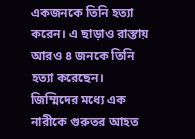একজনকে তিনি হত্যা করেন। এ ছাড়াও রাস্তায় আরও ৪ জনকে তিনি হত্যা করেছেন। জিম্মিদের মধ্যে এক নারীকে গুরুতর আহত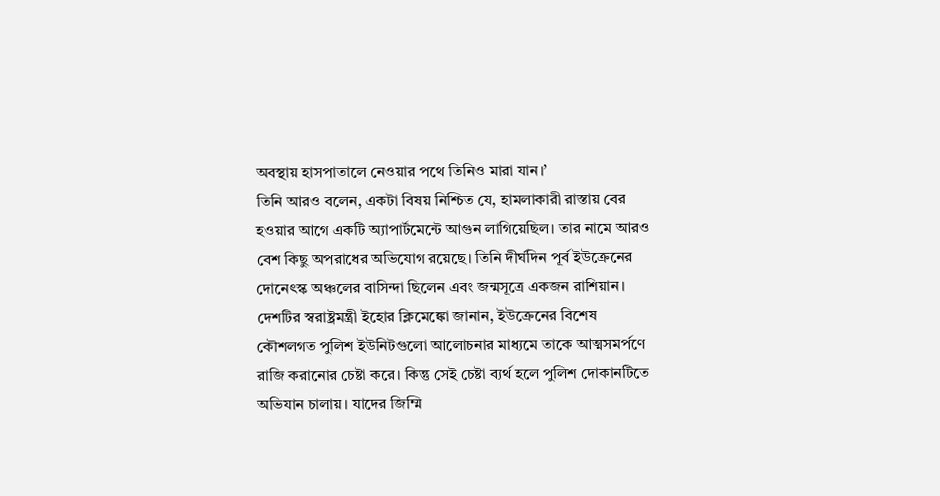অবস্থায় হাসপাতালে নেওয়ার পথে তিনিও মারা যান।’
তিনি আরও বলেন, একটা বিষয় নিশ্চিত যে, হামলাকারী রাস্তায় বের হওয়ার আগে একটি অ্যাপার্টমেন্টে আগুন লাগিয়েছিল। তার নামে আরও বেশ কিছু অপরাধের অভিযোগ রয়েছে। তিনি দীর্ঘদিন পূর্ব ইউক্রেনের দোনেৎস্ক অঞ্চলের বাসিন্দা ছিলেন এবং জন্মসূত্রে একজন রাশিয়ান।
দেশটির স্বরাষ্ট্রমন্ত্রী ইহোর ক্লিমেঙ্কো জানান, ইউক্রেনের বিশেষ কৌশলগত পুলিশ ইউনিটগুলো আলোচনার মাধ্যমে তাকে আত্মসমর্পণে রাজি করানোর চেষ্টা করে। কিন্তু সেই চেষ্টা ব্যর্থ হলে পুলিশ দোকানটিতে অভিযান চালায়। যাদের জিম্মি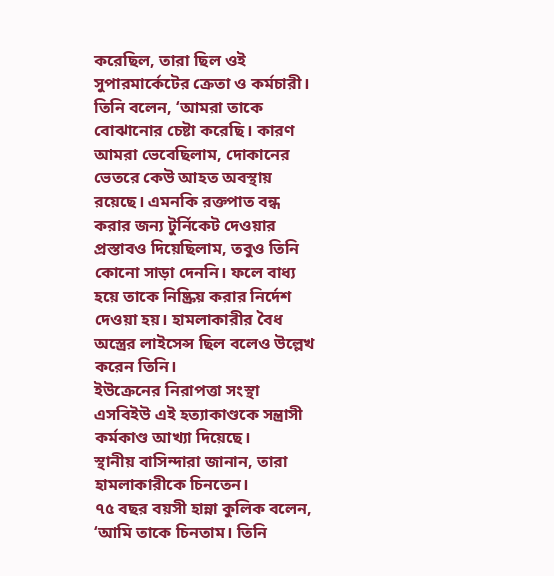করেছিল, তারা ছিল ওই সুপারমার্কেটের ক্রেতা ও কর্মচারী।
তিনি বলেন, ‘আমরা তাকে বোঝানোর চেষ্টা করেছি। কারণ আমরা ভেবেছিলাম, দোকানের ভেতরে কেউ আহত অবস্থায় রয়েছে। এমনকি রক্তপাত বন্ধ করার জন্য টুর্নিকেট দেওয়ার প্রস্তাবও দিয়েছিলাম, তবুও তিনি কোনো সাড়া দেননি। ফলে বাধ্য হয়ে তাকে নিষ্ক্রিয় করার নির্দেশ দেওয়া হয়। হামলাকারীর বৈধ অস্ত্রের লাইসেন্স ছিল বলেও উল্লেখ করেন তিনি।
ইউক্রেনের নিরাপত্তা সংস্থা এসবিইউ এই হত্যাকাণ্ডকে সন্ত্রাসী কর্মকাণ্ড আখ্যা দিয়েছে।
স্থানীয় বাসিন্দারা জানান, তারা হামলাকারীকে চিনতেন।
৭৫ বছর বয়সী হান্না কুলিক বলেন, ‘আমি তাকে চিনতাম। তিনি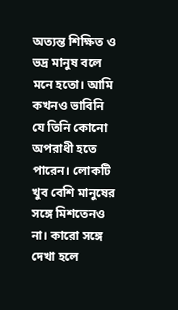অত্যন্ত শিক্ষিত ও ভদ্র মানুষ বলে মনে হতো। আমি কখনও ভাবিনি যে তিনি কোনো অপরাধী হতে পারেন। লোকটি খুব বেশি মানুষের সঙ্গে মিশতেনও না। কারো সঙ্গে দেখা হলে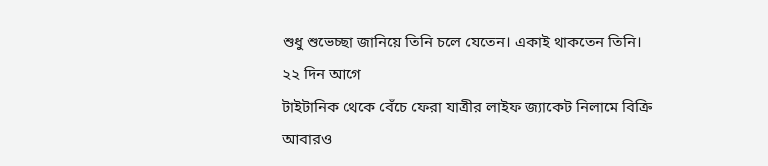শুধু শুভেচ্ছা জানিয়ে তিনি চলে যেতেন। একাই থাকতেন তিনি।
২২ দিন আগে
টাইটানিক থেকে বেঁচে ফেরা যাত্রীর লাইফ জ্যাকেট নিলামে বিক্রি
আবারও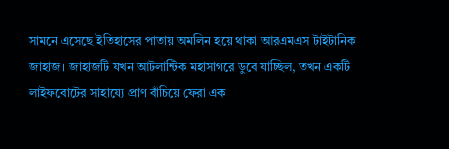সামনে এসেছে ইতিহাসের পাতায় অমলিন হয়ে থাকা আরএমএস টাইটানিক জাহাজ। জাহাজটি যখন আটলান্টিক মহাসাগরে ডুবে যাচ্ছিল, তখন একটি লাইফবোটের সাহায্যে প্রাণ বাঁচিয়ে ফেরা এক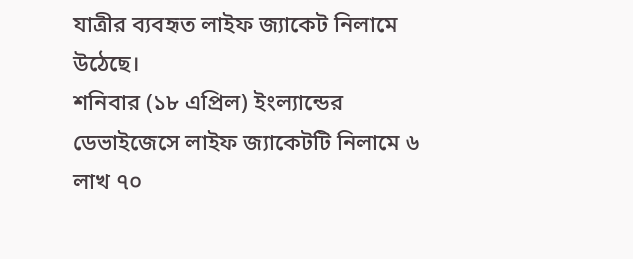যাত্রীর ব্যবহৃত লাইফ জ্যাকেট নিলামে উঠেছে।
শনিবার (১৮ এপ্রিল) ইংল্যান্ডের ডেভাইজেসে লাইফ জ্যাকেটটি নিলামে ৬ লাখ ৭০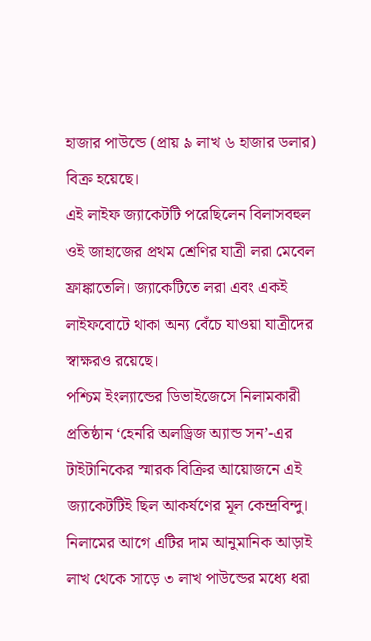হাজার পাউন্ডে (প্রায় ৯ লাখ ৬ হাজার ডলার) বিক্র হয়েছে।
এই লাইফ জ্যাকেটটি পরেছিলেন বিলাসবহুল ওই জাহাজের প্রথম শ্রেণির যাত্রী লরা মেবেল ফ্রাঙ্কাতেলি। জ্যাকেটিতে লরা এবং একই লাইফবোটে থাকা অন্য বেঁচে যাওয়া যাত্রীদের স্বাক্ষরও রয়েছে।
পশ্চিম ইংল্যান্ডের ডিভাইজেসে নিলামকারী প্রতিষ্ঠান ‘হেনরি অলড্রিজ অ্যান্ড সন’-এর টাইটানিকের স্মারক বিক্রির আয়োজনে এই জ্যাকেটটিই ছিল আকর্ষণের মূল কেন্দ্রবিন্দু। নিলামের আগে এটির দাম আনুমানিক আড়াই লাখ থেকে সাড়ে ৩ লাখ পাউন্ডের মধ্যে ধরা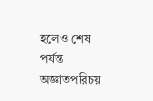হলেও শেষ পর্যন্ত অজ্ঞাতপরিচয়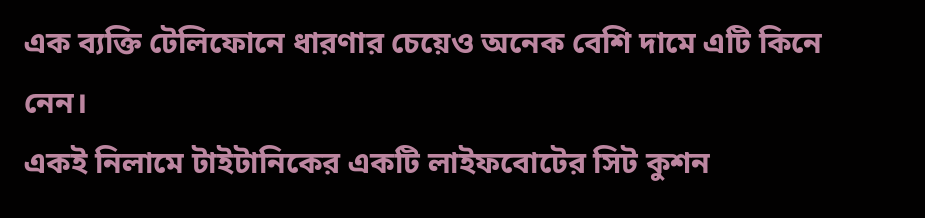এক ব্যক্তি টেলিফোনে ধারণার চেয়েও অনেক বেশি দামে এটি কিনে নেন।
একই নিলামে টাইটানিকের একটি লাইফবোটের সিট কুশন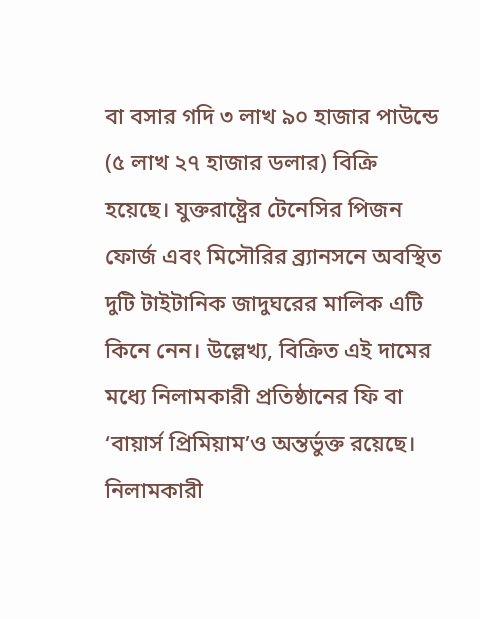বা বসার গদি ৩ লাখ ৯০ হাজার পাউন্ডে (৫ লাখ ২৭ হাজার ডলার) বিক্রি হয়েছে। যুক্তরাষ্ট্রের টেনেসির পিজন ফোর্জ এবং মিসৌরির ব্র্যানসনে অবস্থিত দুটি টাইটানিক জাদুঘরের মালিক এটি কিনে নেন। উল্লেখ্য, বিক্রিত এই দামের মধ্যে নিলামকারী প্রতিষ্ঠানের ফি বা ‘বায়ার্স প্রিমিয়াম’ও অন্তর্ভুক্ত রয়েছে।
নিলামকারী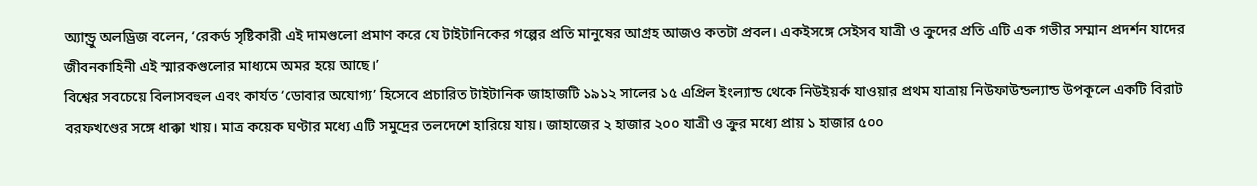অ্যান্ড্রু অলড্রিজ বলেন, ‘রেকর্ড সৃষ্টিকারী এই দামগুলো প্রমাণ করে যে টাইটানিকের গল্পের প্রতি মানুষের আগ্রহ আজও কতটা প্রবল। একইসঙ্গে সেইসব যাত্রী ও ক্রুদের প্রতি এটি এক গভীর সম্মান প্রদর্শন যাদের জীবনকাহিনী এই স্মারকগুলোর মাধ্যমে অমর হয়ে আছে।’
বিশ্বের সবচেয়ে বিলাসবহুল এবং কার্যত ‘ডোবার অযোগ্য’ হিসেবে প্রচারিত টাইটানিক জাহাজটি ১৯১২ সালের ১৫ এপ্রিল ইংল্যান্ড থেকে নিউইয়র্ক যাওয়ার প্রথম যাত্রায় নিউফাউন্ডল্যান্ড উপকূলে একটি বিরাট বরফখণ্ডের সঙ্গে ধাক্কা খায়। মাত্র কয়েক ঘণ্টার মধ্যে এটি সমুদ্রের তলদেশে হারিয়ে যায়। জাহাজের ২ হাজার ২০০ যাত্রী ও ক্রুর মধ্যে প্রায় ১ হাজার ৫০০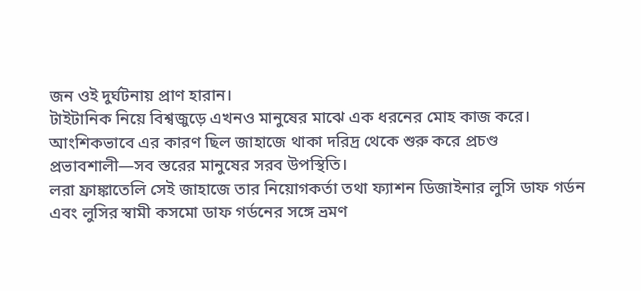জন ওই দুর্ঘটনায় প্রাণ হারান।
টাইটানিক নিয়ে বিশ্বজুড়ে এখনও মানুষের মাঝে এক ধরনের মোহ কাজ করে। আংশিকভাবে এর কারণ ছিল জাহাজে থাকা দরিদ্র থেকে শুরু করে প্রচণ্ড প্রভাবশালী—সব স্তরের মানুষের সরব উপস্থিতি।
লরা ফ্রাঙ্কাতেলি সেই জাহাজে তার নিয়োগকর্তা তথা ফ্যাশন ডিজাইনার লুসি ডাফ গর্ডন এবং লুসির স্বামী কসমো ডাফ গর্ডনের সঙ্গে ভ্রমণ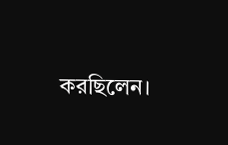করছিলেন।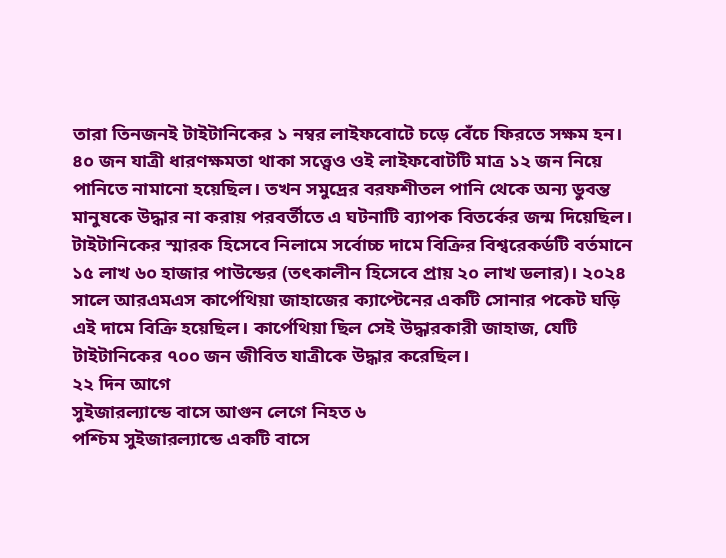তারা তিনজনই টাইটানিকের ১ নম্বর লাইফবোটে চড়ে বেঁচে ফিরতে সক্ষম হন। ৪০ জন যাত্রী ধারণক্ষমতা থাকা সত্ত্বেও ওই লাইফবোটটি মাত্র ১২ জন নিয়ে পানিতে নামানো হয়েছিল। তখন সমুদ্রের বরফশীতল পানি থেকে অন্য ডুবন্ত মানুষকে উদ্ধার না করায় পরবর্তীতে এ ঘটনাটি ব্যাপক বিতর্কের জন্ম দিয়েছিল।
টাইটানিকের স্মারক হিসেবে নিলামে সর্বোচ্চ দামে বিক্রির বিশ্বরেকর্ডটি বর্তমানে ১৫ লাখ ৬০ হাজার পাউন্ডের (তৎকালীন হিসেবে প্রায় ২০ লাখ ডলার)। ২০২৪ সালে আরএমএস কার্পেথিয়া জাহাজের ক্যাপ্টেনের একটি সোনার পকেট ঘড়ি এই দামে বিক্রি হয়েছিল। কার্পেথিয়া ছিল সেই উদ্ধারকারী জাহাজ, যেটি টাইটানিকের ৭০০ জন জীবিত যাত্রীকে উদ্ধার করেছিল।
২২ দিন আগে
সুইজারল্যান্ডে বাসে আগুন লেগে নিহত ৬
পশ্চিম সুইজারল্যান্ডে একটি বাসে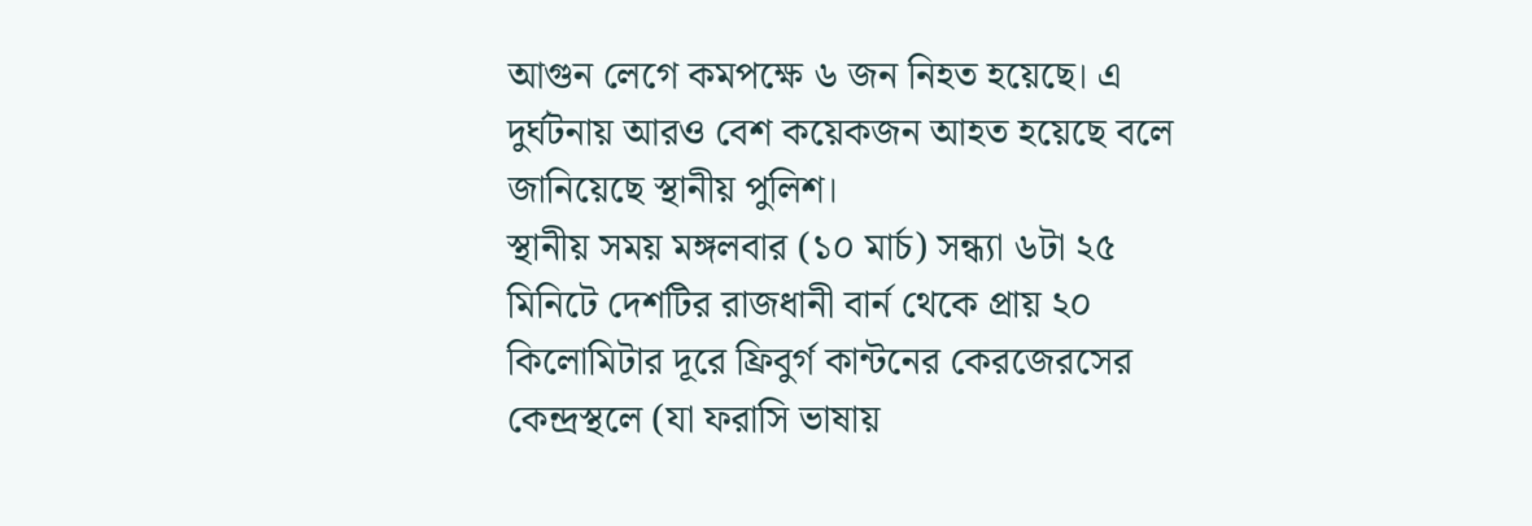আগুন লেগে কমপক্ষে ৬ জন নিহত হয়েছে। এ দুর্ঘটনায় আরও বেশ কয়েকজন আহত হয়েছে বলে জানিয়েছে স্থানীয় পুলিশ।
স্থানীয় সময় মঙ্গলবার (১০ মার্চ) সন্ধ্যা ৬টা ২৫ মিনিটে দেশটির রাজধানী বার্ন থেকে প্রায় ২০ কিলোমিটার দূরে ফ্রিবুর্গ কান্টনের কেরজেরসের কেন্দ্রস্থলে (যা ফরাসি ভাষায়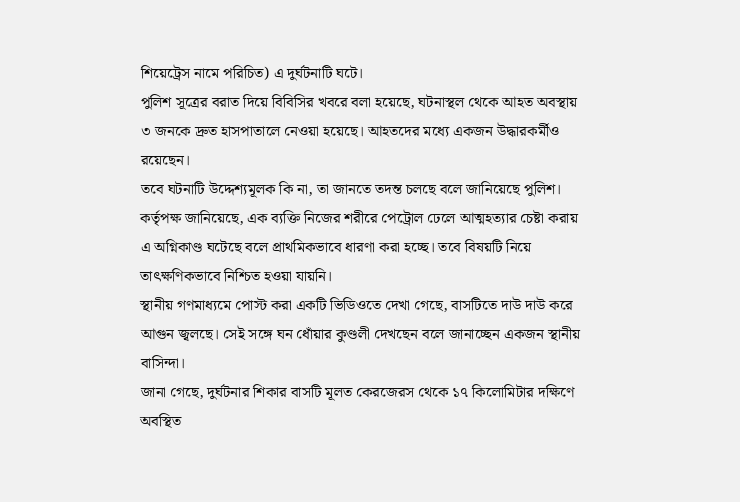শিয়েট্রেস নামে পরিচিত) এ দুর্ঘটনাটি ঘটে।
পুলিশ সূত্রের বরাত দিয়ে বিবিসির খবরে বলা হয়েছে, ঘটনাস্থল থেকে আহত অবস্থায় ৩ জনকে দ্রুত হাসপাতালে নেওয়া হয়েছে। আহতদের মধ্যে একজন উদ্ধারকর্মীও রয়েছেন।
তবে ঘটনাটি উদ্দেশ্যমূলক কি না, তা জানতে তদন্ত চলছে বলে জানিয়েছে পুলিশ।
কর্তৃপক্ষ জানিয়েছে, এক ব্যক্তি নিজের শরীরে পেট্রোল ঢেলে আত্মহত্যার চেষ্টা করায় এ অগ্নিকাণ্ড ঘটেছে বলে প্রাথমিকভাবে ধারণা করা হচ্ছে। তবে বিষয়টি নিয়ে তাৎক্ষণিকভাবে নিশ্চিত হওয়া যায়নি।
স্থানীয় গণমাধ্যমে পোস্ট করা একটি ভিডিওতে দেখা গেছে, বাসটিতে দাউ দাউ করে আগুন জ্বলছে। সেই সঙ্গে ঘন ধোঁয়ার কুণ্ডলী দেখছেন বলে জানাচ্ছেন একজন স্থানীয় বাসিন্দা।
জানা গেছে, দুর্ঘটনার শিকার বাসটি মূলত কেরজেরস থেকে ১৭ কিলোমিটার দক্ষিণে অবস্থিত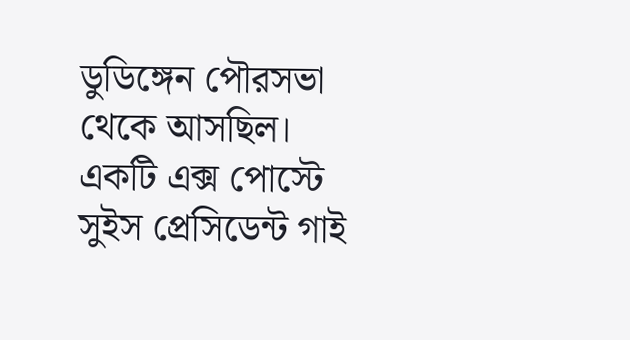ডুডিঙ্গেন পৌরসভা থেকে আসছিল।
একটি এক্স পোস্টে সুইস প্রেসিডেন্ট গাই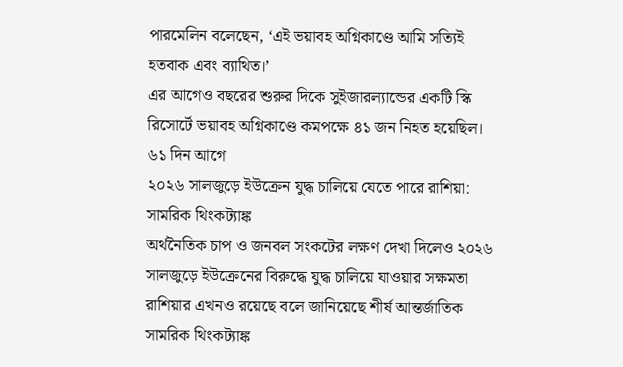পারমেলিন বলেছেন, ‘এই ভয়াবহ অগ্নিকাণ্ডে আমি সত্যিই হতবাক এবং ব্যাথিত।’
এর আগেও বছরের শুরুর দিকে সুইজারল্যান্ডের একটি স্কি রিসোর্টে ভয়াবহ অগ্নিকাণ্ডে কমপক্ষে ৪১ জন নিহত হয়েছিল।
৬১ দিন আগে
২০২৬ সালজুড়ে ইউক্রেন যুদ্ধ চালিয়ে যেতে পারে রাশিয়া: সামরিক থিংকট্যাঙ্ক
অর্থনৈতিক চাপ ও জনবল সংকটের লক্ষণ দেখা দিলেও ২০২৬ সালজুড়ে ইউক্রেনের বিরুদ্ধে যুদ্ধ চালিয়ে যাওয়ার সক্ষমতা রাশিয়ার এখনও রয়েছে বলে জানিয়েছে শীর্ষ আন্তর্জাতিক সামরিক থিংকট্যাঙ্ক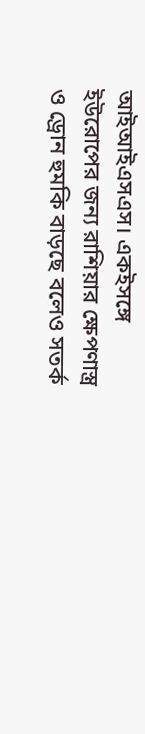আইআইএসএস। একইসঙ্গে ইউরোপের জন্য রাশিয়ার ক্ষেপণাস্ত্র ও ড্রোন হুমকি বাড়ছে বলেও সতর্ক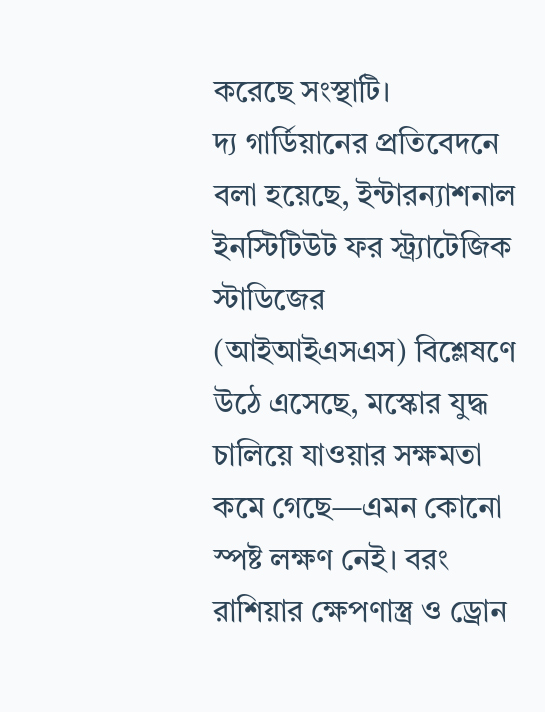করেছে সংস্থাটি।
দ্য গার্ডিয়ানের প্রতিবেদনে বলা হয়েছে, ইন্টারন্যাশনাল ইনস্টিটিউট ফর স্ট্র্যাটেজিক স্টাডিজের (আইআইএসএস) বিশ্লেষণে উঠে এসেছে, মস্কোর যুদ্ধ চালিয়ে যাওয়ার সক্ষমতা কমে গেছে—এমন কোনো স্পষ্ট লক্ষণ নেই। বরং রাশিয়ার ক্ষেপণাস্ত্র ও ড্রোন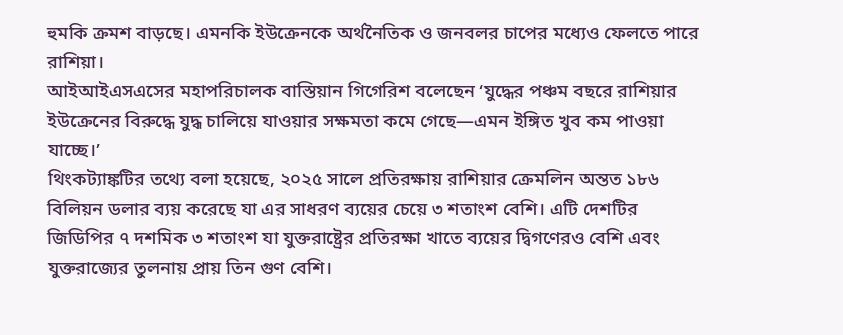হুমকি ক্রমশ বাড়ছে। এমনকি ইউক্রেনকে অর্থনৈতিক ও জনবলর চাপের মধ্যেও ফেলতে পারে রাশিয়া।
আইআইএসএসের মহাপরিচালক বাস্তিয়ান গিগেরিশ বলেছেন ‘যুদ্ধের পঞ্চম বছরে রাশিয়ার ইউক্রেনের বিরুদ্ধে যুদ্ধ চালিয়ে যাওয়ার সক্ষমতা কমে গেছে—এমন ইঙ্গিত খুব কম পাওয়া যাচ্ছে।’
থিংকট্যাঙ্কটির তথ্যে বলা হয়েছে, ২০২৫ সালে প্রতিরক্ষায় রাশিয়ার ক্রেমলিন অন্তত ১৮৬ বিলিয়ন ডলার ব্যয় করেছে যা এর সাধরণ ব্যয়ের চেয়ে ৩ শতাংশ বেশি। এটি দেশটির জিডিপির ৭ দশমিক ৩ শতাংশ যা যুক্তরাষ্ট্রের প্রতিরক্ষা খাতে ব্যয়ের দ্বিগণেরও বেশি এবং যুক্তরাজ্যের তুলনায় প্রায় তিন গুণ বেশি।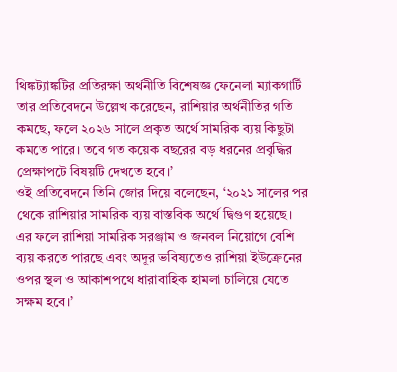থিঙ্কট্যাঙ্কটির প্রতিরক্ষা অর্থনীতি বিশেষজ্ঞ ফেনেলা ম্যাকগার্টি তার প্রতিবেদনে উল্লেখ করেছেন, রাশিয়ার অর্থনীতির গতি কমছে, ফলে ২০২৬ সালে প্রকৃত অর্থে সামরিক ব্যয় কিছুটা কমতে পারে। তবে গত কয়েক বছরের বড় ধরনের প্রবৃদ্ধির প্রেক্ষাপটে বিষয়টি দেখতে হবে।’
ওই প্রতিবেদনে তিনি জোর দিয়ে বলেছেন, ‘২০২১ সালের পর থেকে রাশিয়ার সামরিক ব্যয় বাস্তবিক অর্থে দ্বিগুণ হয়েছে। এর ফলে রাশিয়া সামরিক সরঞ্জাম ও জনবল নিয়োগে বেশি ব্যয় করতে পারছে এবং অদূর ভবিষ্যতেও রাশিয়া ইউক্রেনের ওপর স্থল ও আকাশপথে ধারাবাহিক হামলা চালিয়ে যেতে সক্ষম হবে।’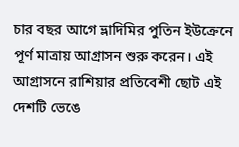চার বছর আগে ভ্লাদিমির পুতিন ইউক্রেনে পূর্ণ মাত্রায় আগ্রাসন শুরু করেন। এই আগ্রাসনে রাশিয়ার প্রতিবেশী ছোট এই দেশটি ভেঙে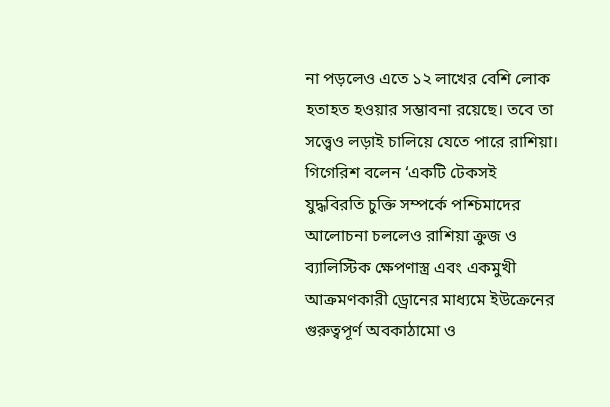না পড়লেও এতে ১২ লাখের বেশি লোক হতাহত হওয়ার সম্ভাবনা রয়েছে। তবে তা সত্ত্বেও লড়াই চালিয়ে যেতে পারে রাশিয়া।
গিগেরিশ বলেন ‘একটি টেকসই যুদ্ধবিরতি চুক্তি সম্পর্কে পশ্চিমাদের আলোচনা চললেও রাশিয়া ক্রুজ ও ব্যালিস্টিক ক্ষেপণাস্ত্র এবং একমুখী আক্রমণকারী ড্রোনের মাধ্যমে ইউক্রেনের গুরুত্বপূর্ণ অবকাঠামো ও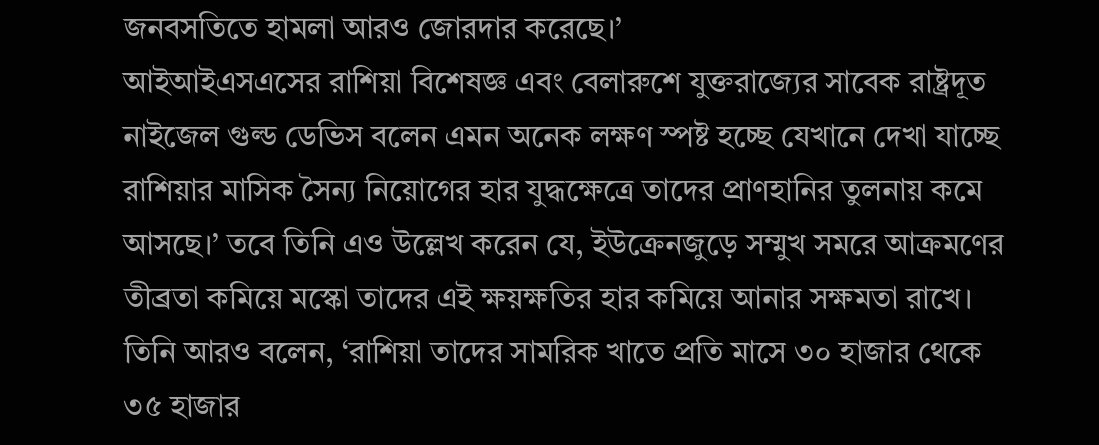জনবসতিতে হামলা আরও জোরদার করেছে।’
আইআইএসএসের রাশিয়া বিশেষজ্ঞ এবং বেলারুশে যুক্তরাজ্যের সাবেক রাষ্ট্রদূত নাইজেল গুল্ড ডেভিস বলেন এমন অনেক লক্ষণ স্পষ্ট হচ্ছে যেখানে দেখা যাচ্ছে রাশিয়ার মাসিক সৈন্য নিয়োগের হার যুদ্ধক্ষেত্রে তাদের প্রাণহানির তুলনায় কমে আসছে।’ তবে তিনি এও উল্লেখ করেন যে, ইউক্রেনজুড়ে সম্মুখ সমরে আক্রমণের তীব্রতা কমিয়ে মস্কো তাদের এই ক্ষয়ক্ষতির হার কমিয়ে আনার সক্ষমতা রাখে।
তিনি আরও বলেন, ‘রাশিয়া তাদের সামরিক খাতে প্রতি মাসে ৩০ হাজার থেকে ৩৫ হাজার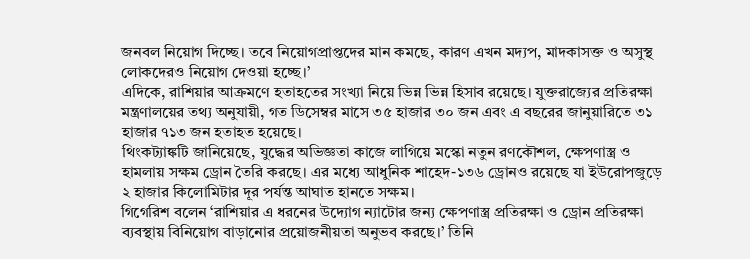জনবল নিয়োগ দিচ্ছে। তবে নিয়োগপ্রাপ্তদের মান কমছে, কারণ এখন মদ্যপ, মাদকাসক্ত ও অসুস্থ লোকদেরও নিয়োগ দেওয়া হচ্ছে।’
এদিকে, রাশিয়ার আক্রমণে হতাহতের সংখ্যা নিয়ে ভিন্ন ভিন্ন হিসাব রয়েছে। যুক্তরাজ্যের প্রতিরক্ষা মন্ত্রণালয়ের তথ্য অনুযায়ী, গত ডিসেম্বর মাসে ৩৫ হাজার ৩০ জন এবং এ বছরের জানুয়ারিতে ৩১ হাজার ৭১৩ জন হতাহত হয়েছে।
থিংকট্যাঙ্কটি জানিয়েছে, যুদ্ধের অভিজ্ঞতা কাজে লাগিয়ে মস্কো নতুন রণকৌশল, ক্ষেপণাস্ত্র ও হামলায় সক্ষম ড্রোন তৈরি করছে। এর মধ্যে আধুনিক শাহেদ-১৩৬ ড্রোনও রয়েছে যা ইউরোপজুড়ে ২ হাজার কিলোমিটার দূর পর্যন্ত আঘাত হানতে সক্ষম।
গিগেরিশ বলেন ‘রাশিয়ার এ ধরনের উদ্যোগ ন্যাটোর জন্য ক্ষেপণাস্ত্র প্রতিরক্ষা ও ড্রোন প্রতিরক্ষা ব্যবস্থায় বিনিয়োগ বাড়ানোর প্রয়োজনীয়তা অনুভব করছে।’ তিনি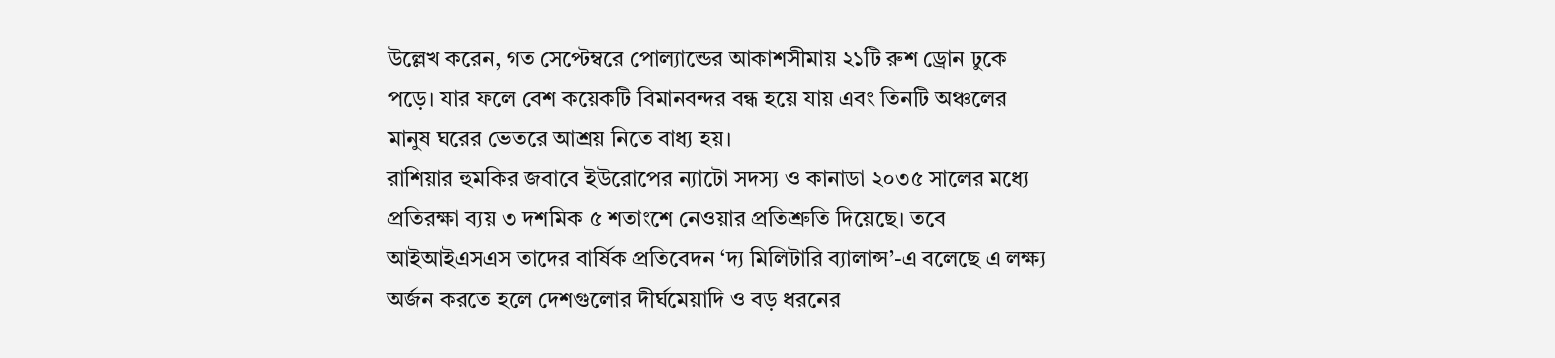উল্লেখ করেন, গত সেপ্টেম্বরে পোল্যান্ডের আকাশসীমায় ২১টি রুশ ড্রোন ঢুকে পড়ে। যার ফলে বেশ কয়েকটি বিমানবন্দর বন্ধ হয়ে যায় এবং তিনটি অঞ্চলের মানুষ ঘরের ভেতরে আশ্রয় নিতে বাধ্য হয়।
রাশিয়ার হুমকির জবাবে ইউরোপের ন্যাটো সদস্য ও কানাডা ২০৩৫ সালের মধ্যে প্রতিরক্ষা ব্যয় ৩ দশমিক ৫ শতাংশে নেওয়ার প্রতিশ্রুতি দিয়েছে। তবে আইআইএসএস তাদের বার্ষিক প্রতিবেদন ‘দ্য মিলিটারি ব্যালান্স’-এ বলেছে এ লক্ষ্য অর্জন করতে হলে দেশগুলোর দীর্ঘমেয়াদি ও বড় ধরনের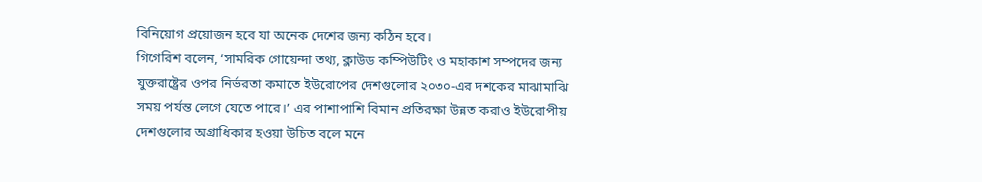বিনিয়োগ প্রয়োজন হবে যা অনেক দেশের জন্য কঠিন হবে।
গিগেরিশ বলেন, ‘সামরিক গোয়েন্দা তথ্য, ক্লাউড কম্পিউটিং ও মহাকাশ সম্পদের জন্য যুক্তরাষ্ট্রের ওপর নির্ভরতা কমাতে ইউরোপের দেশগুলোর ২০৩০-এর দশকের মাঝামাঝি সময় পর্যন্ত লেগে যেতে পারে।’ এর পাশাপাশি বিমান প্রতিরক্ষা উন্নত করাও ইউরোপীয় দেশগুলোর অগ্রাধিকার হওয়া উচিত বলে মনে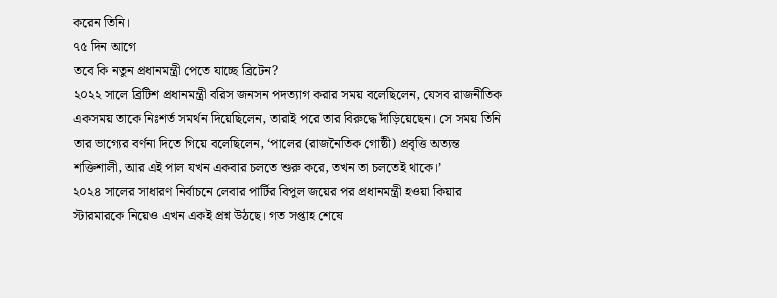করেন তিনি।
৭৫ দিন আগে
তবে কি নতুন প্রধানমন্ত্রী পেতে যাচ্ছে ব্রিটেন?
২০২২ সালে ব্রিটিশ প্রধানমন্ত্রী বরিস জনসন পদত্যাগ করার সময় বলেছিলেন, যেসব রাজনীতিক একসময় তাকে নিঃশর্ত সমর্থন দিয়েছিলেন, তারাই পরে তার বিরুদ্ধে দাঁড়িয়েছেন। সে সময় তিনি তার ভাগ্যের বর্ণনা দিতে গিয়ে বলেছিলেন, ‘পালের (রাজনৈতিক গোষ্ঠী) প্রবৃত্তি অত্যন্ত শক্তিশালী, আর এই পাল যখন একবার চলতে শুরু করে, তখন তা চলতেই থাকে।’
২০২৪ সালের সাধারণ নির্বাচনে লেবার পার্টির বিপুল জয়ের পর প্রধানমন্ত্রী হওয়া কিয়ার স্টারমারকে নিয়েও এখন একই প্রশ্ন উঠছে। গত সপ্তাহ শেষে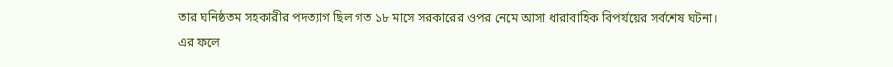তার ঘনিষ্ঠতম সহকারীর পদত্যাগ ছিল গত ১৮ মাসে সরকারের ওপর নেমে আসা ধারাবাহিক বিপর্যয়ের সর্বশেষ ঘটনা।
এর ফলে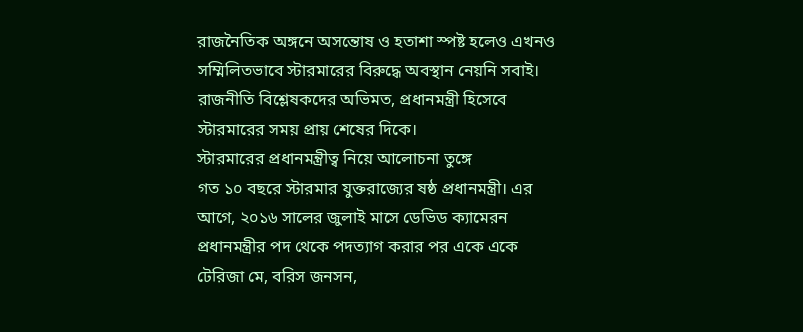রাজনৈতিক অঙ্গনে অসন্তোষ ও হতাশা স্পষ্ট হলেও এখনও সম্মিলিতভাবে স্টারমারের বিরুদ্ধে অবস্থান নেয়নি সবাই।
রাজনীতি বিশ্লেষকদের অভিমত, প্রধানমন্ত্রী হিসেবে স্টারমারের সময় প্রায় শেষের দিকে।
স্টারমারের প্রধানমন্ত্রীত্ব নিয়ে আলোচনা তুঙ্গে
গত ১০ বছরে স্টারমার যুক্তরাজ্যের ষষ্ঠ প্রধানমন্ত্রী। এর আগে, ২০১৬ সালের জুলাই মাসে ডেভিড ক্যামেরন প্রধানমন্ত্রীর পদ থেকে পদত্যাগ করার পর একে একে টেরিজা মে, বরিস জনসন,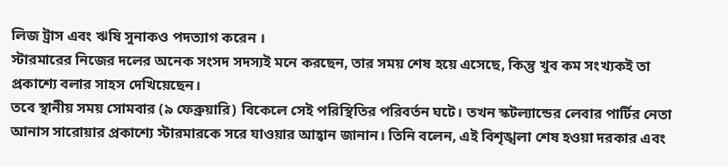লিজ ট্রাস এবং ঋষি সুনাকও পদত্যাগ করেন ।
স্টারমারের নিজের দলের অনেক সংসদ সদস্যই মনে করছেন, তার সময় শেষ হয়ে এসেছে, কিন্তু খুব কম সংখ্যকই তা প্রকাশ্যে বলার সাহস দেখিয়েছেন।
তবে স্থানীয় সময় সোমবার (৯ ফেব্রুয়ারি) বিকেলে সেই পরিস্থিতির পরিবর্তন ঘটে। তখন স্কটল্যান্ডের লেবার পার্টির নেতা আনাস সারোয়ার প্রকাশ্যে স্টারমারকে সরে যাওয়ার আহ্বান জানান। তিনি বলেন, এই বিশৃঙ্খলা শেষ হওয়া দরকার এবং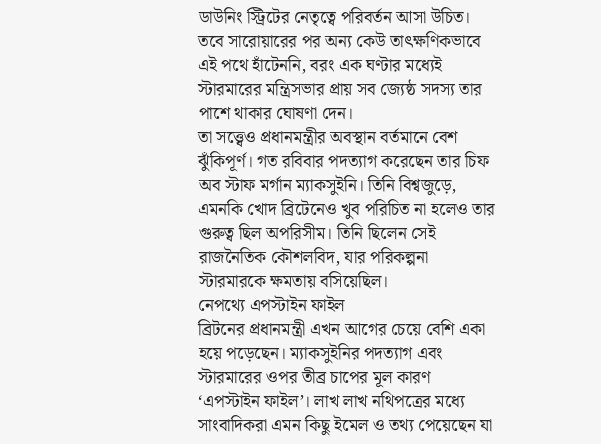ডাউনিং স্ট্রিটের নেতৃত্বে পরিবর্তন আসা উচিত।
তবে সারোয়ারের পর অন্য কেউ তাৎক্ষণিকভাবে এই পথে হাঁটেননি, বরং এক ঘণ্টার মধ্যেই স্টারমারের মন্ত্রিসভার প্রায় সব জ্যেষ্ঠ সদস্য তার পাশে থাকার ঘোষণা দেন।
তা সত্ত্বেও প্রধানমন্ত্রীর অবস্থান বর্তমানে বেশ ঝুঁকিপূর্ণ। গত রবিবার পদত্যাগ করেছেন তার চিফ অব স্টাফ মর্গান ম্যাকসুইনি। তিনি বিশ্বজুড়ে, এমনকি খোদ ব্রিটেনেও খুব পরিচিত না হলেও তার গুরুত্ব ছিল অপরিসীম। তিনি ছিলেন সেই রাজনৈতিক কৌশলবিদ, যার পরিকল্পনা স্টারমারকে ক্ষমতায় বসিয়েছিল।
নেপথ্যে এপস্টাইন ফাইল
ব্রিটনের প্রধানমন্ত্রী এখন আগের চেয়ে বেশি একা হয়ে পড়েছেন। ম্যাকসুইনির পদত্যাগ এবং স্টারমারের ওপর তীব্র চাপের মূল কারণ ‘এপস্টাইন ফাইল’। লাখ লাখ নথিপত্রের মধ্যে সাংবাদিকরা এমন কিছু ইমেল ও তথ্য পেয়েছেন যা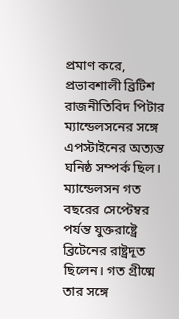প্রমাণ করে, প্রভাবশালী ব্রিটিশ রাজনীতিবিদ পিটার ম্যান্ডেলসনের সঙ্গে এপস্টাইনের অত্যন্ত ঘনিষ্ঠ সম্পর্ক ছিল।
ম্যান্ডেলসন গত বছরের সেপ্টেম্বর পর্যন্ত যুক্তরাষ্ট্রে ব্রিটেনের রাষ্ট্রদূত ছিলেন। গত গ্রীষ্মে তার সঙ্গে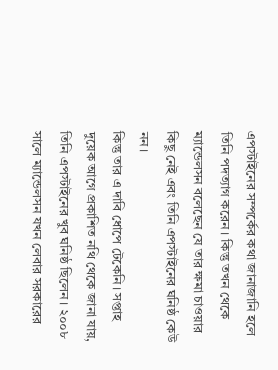এপস্টাইনের সম্পর্কের কথা জানাজানি হলে তিনি পদত্যাগ করেন। কিন্তু তখন থেকে ম্যান্ডেলসন বলেছেন যে তার ক্ষমা চাওয়ার কিছু নেই এবং তিনি এপস্টাইনের ঘনিষ্ঠ কেউ নন।
কিন্তু তার এ দাবি ধোপে টেকেনি। সপ্তাহ দুয়েক আগে প্রকাশিত নথি থেকে জানা যায়, তিনি এপস্টাইনের খুব ঘনিষ্ঠ ছিলেন। ২০০৮ সালে ম্যান্ডেলসন যখন লেবার সরকারের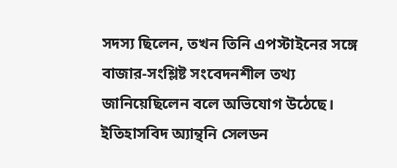সদস্য ছিলেন, তখন তিনি এপস্টাইনের সঙ্গে বাজার-সংশ্লিষ্ট সংবেদনশীল তথ্য জানিয়েছিলেন বলে অভিযোগ উঠেছে।
ইতিহাসবিদ অ্যান্থনি সেলডন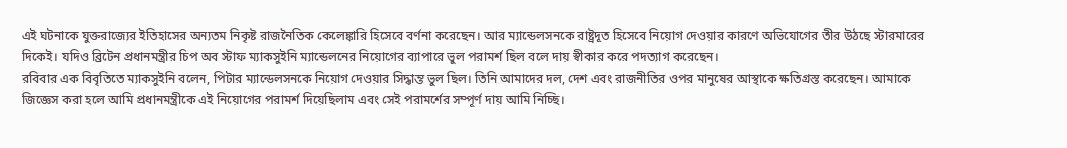এই ঘটনাকে যুক্তরাজ্যের ইতিহাসের অন্যতম নিকৃষ্ট রাজনৈতিক কেলেঙ্কারি হিসেবে বর্ণনা করেছেন। আর ম্যান্ডেলসনকে রাষ্ট্রদূত হিসেবে নিয়োগ দেওয়ার কারণে অভিযোগের তীর উঠছে স্টারমারের দিকেই। যদিও ব্রিটেন প্রধানমন্ত্রীর চিপ অব স্টাফ ম্যাকসুইনি ম্যান্ডেলনের নিয়োগের ব্যাপারে ভুল পরামর্শ ছিল বলে দায় স্বীকার করে পদত্যাগ করেছেন।
রবিবার এক বিবৃতিতে ম্যাকসুইনি বলেন, পিটার ম্যান্ডেলসনকে নিয়োগ দেওয়ার সিদ্ধান্ত ভুল ছিল। তিনি আমাদের দল, দেশ এবং রাজনীতির ওপর মানুষের আস্থাকে ক্ষতিগ্রস্ত করেছেন। আমাকে জিজ্ঞেস করা হলে আমি প্রধানমন্ত্রীকে এই নিয়োগের পরামর্শ দিয়েছিলাম এবং সেই পরামর্শের সম্পূর্ণ দায় আমি নিচ্ছি।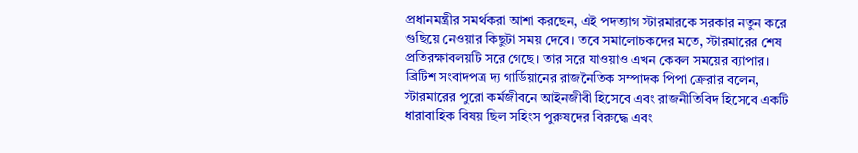প্রধানমন্ত্রীর সমর্থকরা আশা করছেন, এই পদত্যাগ স্টারমারকে সরকার নতুন করে গুছিয়ে নেওয়ার কিছুটা সময় দেবে। তবে সমালোচকদের মতে, স্টারমারের শেষ প্রতিরক্ষাবলয়টি সরে গেছে। তার সরে যাওয়াও এখন কেবল সময়ের ব্যাপার।
ব্রিটিশ সংবাদপত্র দ্য গার্ডিয়ানের রাজনৈতিক সম্পাদক পিপা ক্রেরার বলেন, স্টারমারের পুরো কর্মজীবনে আইনজীবী হিসেবে এবং রাজনীতিবিদ হিসেবে একটি ধারাবাহিক বিষয় ছিল সহিংস পুরুষদের বিরুদ্ধে এবং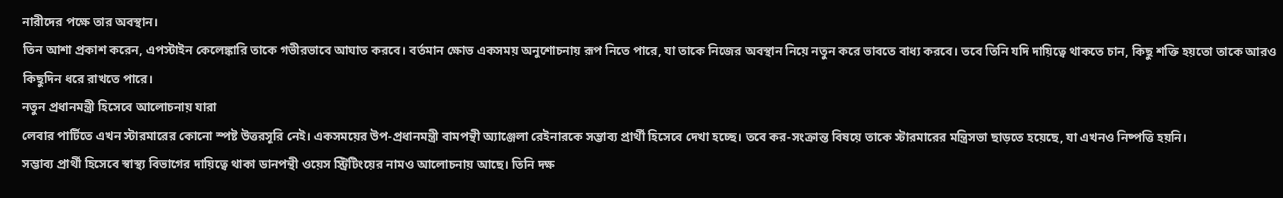নারীদের পক্ষে তার অবস্থান।
তিন আশা প্রকাশ করেন, এপস্টাইন কেলেঙ্কারি তাকে গভীরভাবে আঘাত করবে। বর্তমান ক্ষোভ একসময় অনুশোচনায় রূপ নিতে পারে, যা তাকে নিজের অবস্থান নিয়ে নতুন করে ভাবতে বাধ্য করবে। তবে তিনি যদি দায়িত্বে থাকতে চান, কিছু শক্তি হয়তো তাকে আরও কিছুদিন ধরে রাখতে পারে।
নতুন প্রধানমন্ত্রী হিসেবে আলোচনায় যারা
লেবার পার্টিতে এখন স্টারমারের কোনো স্পষ্ট উত্তরসূরি নেই। একসময়ের উপ-প্রধানমন্ত্রী বামপন্থী অ্যাঞ্জেলা রেইনারকে সম্ভাব্য প্রার্থী হিসেবে দেখা হচ্ছে। তবে কর-সংক্রান্ত বিষয়ে তাকে স্টারমারের মন্ত্রিসভা ছাড়তে হয়েছে, যা এখনও নিষ্পত্তি হয়নি।
সম্ভাব্য প্রার্থী হিসেবে স্বাস্থ্য বিভাগের দায়িত্বে থাকা ডানপন্থী ওয়েস স্ট্রিটিংয়ের নামও আলোচনায় আছে। তিনি দক্ষ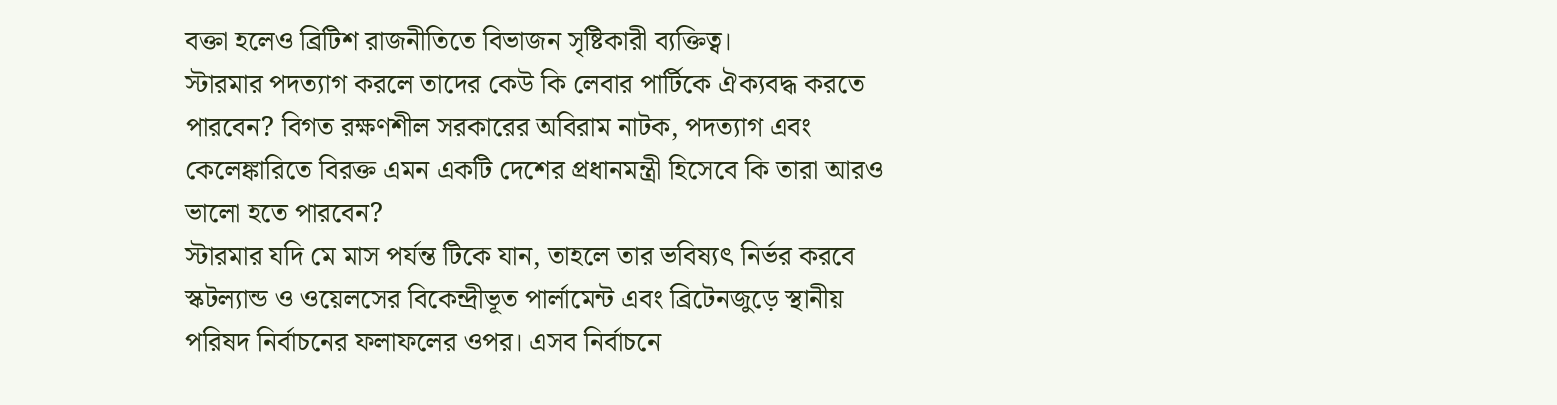বক্তা হলেও ব্রিটিশ রাজনীতিতে বিভাজন সৃষ্টিকারী ব্যক্তিত্ব।
স্টারমার পদত্যাগ করলে তাদের কেউ কি লেবার পার্টিকে ঐক্যবদ্ধ করতে পারবেন? বিগত রক্ষণশীল সরকারের অবিরাম নাটক, পদত্যাগ এবং কেলেঙ্কারিতে বিরক্ত এমন একটি দেশের প্রধানমন্ত্রী হিসেবে কি তারা আরও ভালো হতে পারবেন?
স্টারমার যদি মে মাস পর্যন্ত টিকে যান, তাহলে তার ভবিষ্যৎ নির্ভর করবে স্কটল্যান্ড ও ওয়েলসের বিকেন্দ্রীভূত পার্লামেন্ট এবং ব্রিটেনজুড়ে স্থানীয় পরিষদ নির্বাচনের ফলাফলের ওপর। এসব নির্বাচনে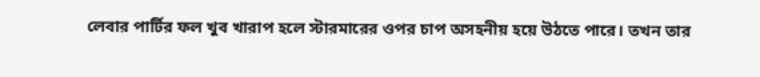লেবার পার্টির ফল খুব খারাপ হলে স্টারমারের ওপর চাপ অসহনীয় হয়ে উঠতে পারে। তখন তার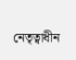নেতৃত্বাধীন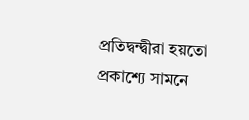প্রতিদ্বন্দ্বীরা হয়তো প্রকাশ্যে সামনে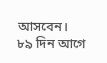আসবেন।
৮৯ দিন আগে